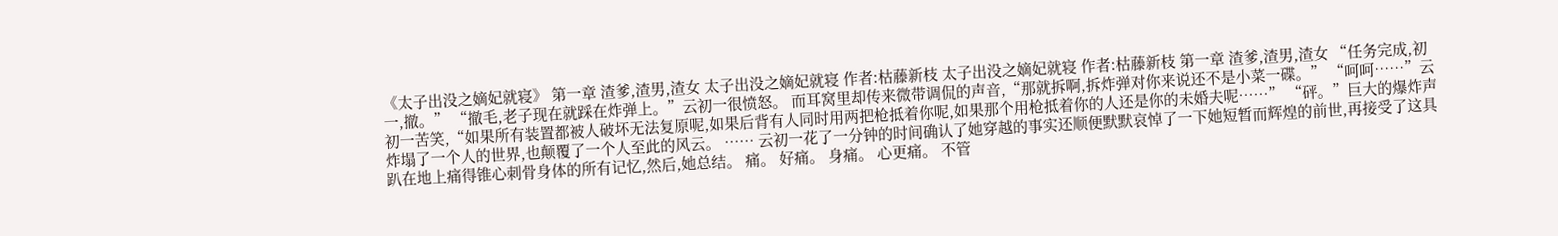《太子出没之嫡妃就寝》 第一章 渣爹,渣男,渣女 太子出没之嫡妃就寝 作者:枯藤新枝 太子出没之嫡妃就寝 作者:枯藤新枝 第一章 渣爹,渣男,渣女 “任务完成,初一,撤。” “撤毛,老子现在就踩在炸弹上。”云初一很愤怒。 而耳窝里却传来微带调侃的声音,“那就拆啊,拆炸弹对你来说还不是小菜一碟。” “呵呵……”云初一苦笑,“如果所有装置都被人破坏无法复原呢,如果后背有人同时用两把枪抵着你呢,如果那个用枪抵着你的人还是你的未婚夫呢……” “砰。”巨大的爆炸声炸塌了一个人的世界,也颠覆了一个人至此的风云。 …… 云初一花了一分钟的时间确认了她穿越的事实还顺便默默哀悼了一下她短暂而辉煌的前世,再接受了这具趴在地上痛得锥心刺骨身体的所有记忆,然后,她总结。 痛。 好痛。 身痛。 心更痛。 不管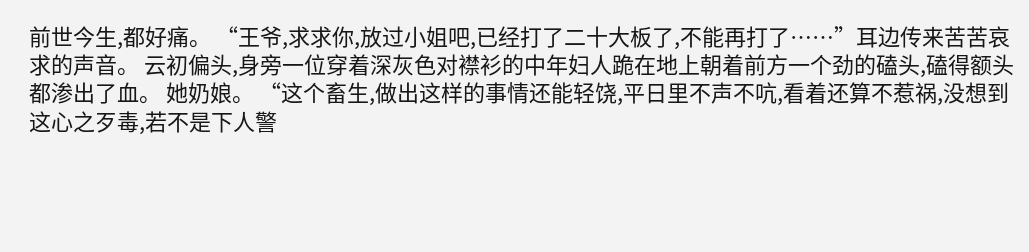前世今生,都好痛。 “王爷,求求你,放过小姐吧,已经打了二十大板了,不能再打了……”耳边传来苦苦哀求的声音。 云初偏头,身旁一位穿着深灰色对襟衫的中年妇人跪在地上朝着前方一个劲的磕头,磕得额头都渗出了血。 她奶娘。 “这个畜生,做出这样的事情还能轻饶,平日里不声不吭,看着还算不惹祸,没想到这心之歹毒,若不是下人警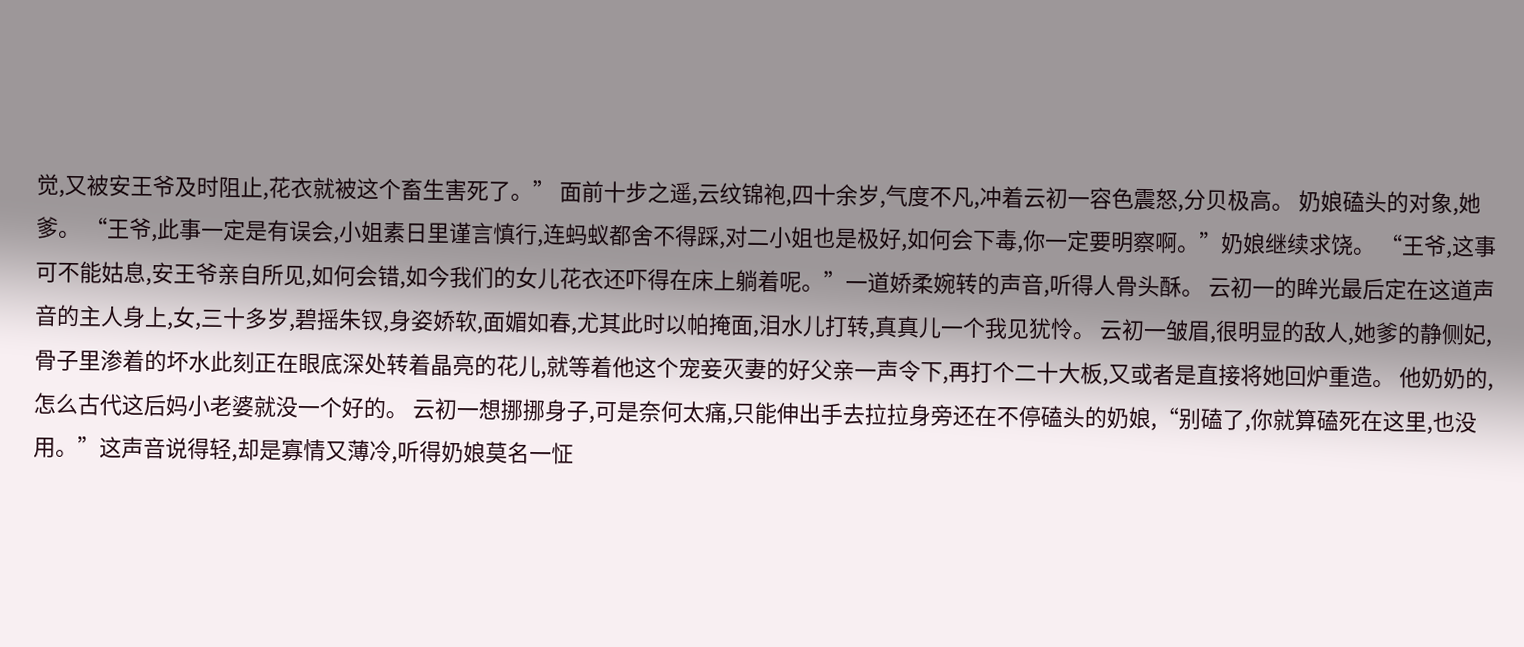觉,又被安王爷及时阻止,花衣就被这个畜生害死了。” 面前十步之遥,云纹锦袍,四十余岁,气度不凡,冲着云初一容色震怒,分贝极高。 奶娘磕头的对象,她爹。 “王爷,此事一定是有误会,小姐素日里谨言慎行,连蚂蚁都舍不得踩,对二小姐也是极好,如何会下毒,你一定要明察啊。”奶娘继续求饶。 “王爷,这事可不能姑息,安王爷亲自所见,如何会错,如今我们的女儿花衣还吓得在床上躺着呢。”一道娇柔婉转的声音,听得人骨头酥。 云初一的眸光最后定在这道声音的主人身上,女,三十多岁,碧摇朱钗,身姿娇软,面媚如春,尤其此时以帕掩面,泪水儿打转,真真儿一个我见犹怜。 云初一皱眉,很明显的敌人,她爹的静侧妃,骨子里渗着的坏水此刻正在眼底深处转着晶亮的花儿,就等着他这个宠妾灭妻的好父亲一声令下,再打个二十大板,又或者是直接将她回炉重造。 他奶奶的,怎么古代这后妈小老婆就没一个好的。 云初一想挪挪身子,可是奈何太痛,只能伸出手去拉拉身旁还在不停磕头的奶娘,“别磕了,你就算磕死在这里,也没用。”这声音说得轻,却是寡情又薄冷,听得奶娘莫名一怔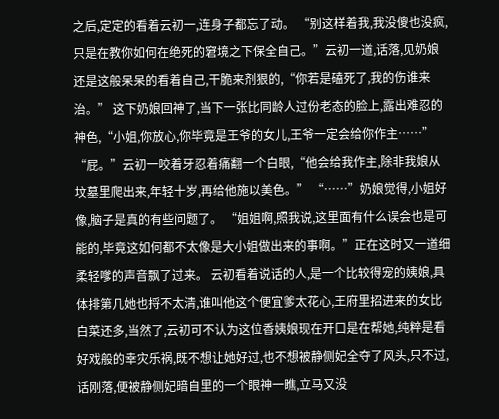之后,定定的看着云初一,连身子都忘了动。 “别这样着我,我没傻也没疯,只是在教你如何在绝死的窘境之下保全自己。”云初一道,话落,见奶娘还是这般呆呆的看着自己,干脆来剂狠的,“你若是磕死了,我的伤谁来治。” 这下奶娘回神了,当下一张比同龄人过份老态的脸上,露出难忍的神色,“小姐,你放心,你毕竟是王爷的女儿,王爷一定会给你作主……” “屁。”云初一咬着牙忍着痛翻一个白眼,“他会给我作主,除非我娘从坟墓里爬出来,年轻十岁,再给他施以美色。” “……”奶娘觉得,小姐好像,脑子是真的有些问题了。 “姐姐啊,照我说,这里面有什么误会也是可能的,毕竟这如何都不太像是大小姐做出来的事啊。”正在这时又一道细柔轻嗲的声音飘了过来。 云初看着说话的人,是一个比较得宠的姨娘,具体排第几她也捋不太清,谁叫他这个便宜爹太花心,王府里招进来的女比白菜还多,当然了,云初可不认为这位香姨娘现在开口是在帮她,纯粹是看好戏般的幸灾乐祸,既不想让她好过,也不想被静侧妃全夺了风头,只不过,话刚落,便被静侧妃暗自里的一个眼神一瞧,立马又没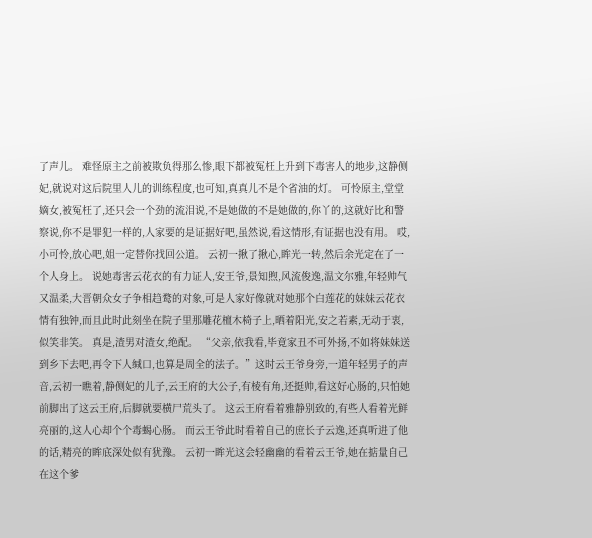了声儿。 难怪原主之前被欺负得那么惨,眼下都被冤枉上升到下毒害人的地步,这静侧妃,就说对这后院里人儿的训练程度,也可知,真真儿不是个省油的灯。 可怜原主,堂堂嫡女,被冤枉了,还只会一个劲的流泪说,不是她做的不是她做的,你丫的,这就好比和警察说,你不是罪犯一样的,人家要的是证据好吧,虽然说,看这情形,有证据也没有用。 哎,小可怜,放心吧,姐一定替你找回公道。 云初一揪了揪心,眸光一转,然后余光定在了一个人身上。 说她毒害云花衣的有力证人,安王爷,景知煦,风流俊逸,温文尔雅,年轻帅气又温柔,大晋朝众女子争相趋鹜的对象,可是人家好像就对她那个白莲花的妹妹云花衣情有独钟,而且此时此刻坐在院子里那雕花檀木椅子上,晒着阳光,安之若素,无动于衷,似笑非笑。 真是,渣男对渣女,绝配。 “父亲,依我看,毕竟家丑不可外扬,不如将妹妹送到乡下去吧,再令下人缄口,也算是周全的法子。”这时云王爷身旁,一道年轻男子的声音,云初一瞧着,静侧妃的儿子,云王府的大公子,有棱有角,还挺帅,看这好心肠的,只怕她前脚出了这云王府,后脚就要横尸荒头了。 这云王府看着雅静别致的,有些人看着光鲜亮丽的,这人心却个个毒蝎心肠。 而云王爷此时看着自己的庶长子云逸,还真听进了他的话,精亮的眸底深处似有犹豫。 云初一眸光这会轻幽幽的看着云王爷,她在掂量自己在这个爹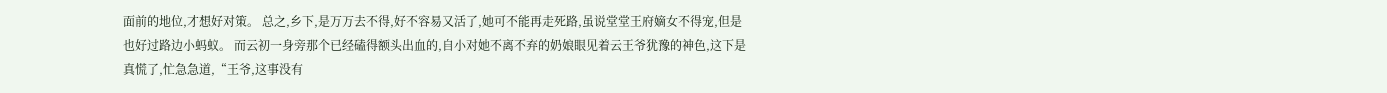面前的地位,才想好对策。 总之,乡下,是万万去不得,好不容易又活了,她可不能再走死路,虽说堂堂王府嫡女不得宠,但是也好过路边小蚂蚁。 而云初一身旁那个已经磕得额头出血的,自小对她不离不弃的奶娘眼见着云王爷犹豫的神色,这下是真慌了,忙急急道,“王爷,这事没有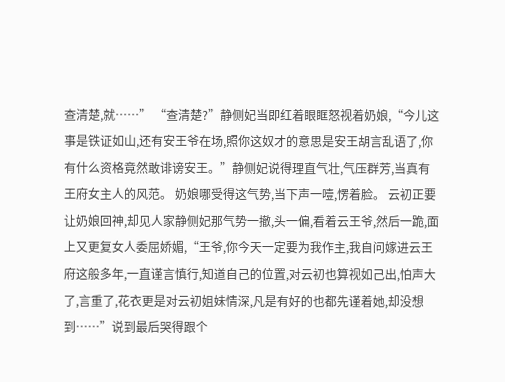查清楚,就……” “查清楚?”静侧妃当即红着眼眶怒视着奶娘,“今儿这事是铁证如山,还有安王爷在场,照你这奴才的意思是安王胡言乱语了,你有什么资格竟然敢诽谤安王。”静侧妃说得理直气壮,气压群芳,当真有王府女主人的风范。 奶娘哪受得这气势,当下声一噎,愣着脸。 云初正要让奶娘回神,却见人家静侧妃那气势一撤,头一偏,看着云王爷,然后一跪,面上又更复女人委屈娇媚,“王爷,你今天一定要为我作主,我自问嫁进云王府这般多年,一直谨言慎行,知道自己的位置,对云初也算视如己出,怕声大了,言重了,花衣更是对云初姐妹情深,凡是有好的也都先谨着她,却没想到……”说到最后哭得跟个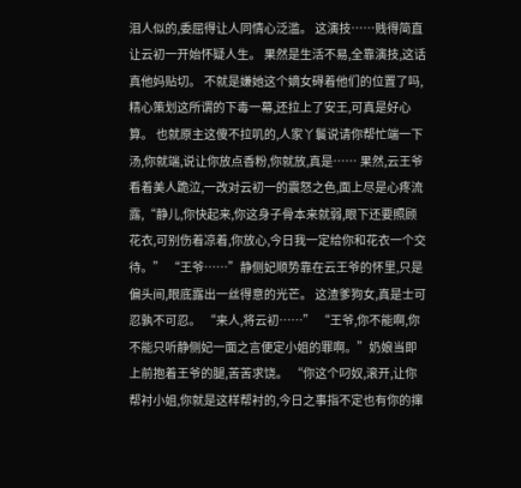泪人似的,委屈得让人同情心泛滥。 这演技……贱得简直让云初一开始怀疑人生。 果然是生活不易,全靠演技,这话真他妈贴切。 不就是嫌她这个嫡女碍着他们的位置了吗,精心策划这所谓的下毒一幕,还拉上了安王,可真是好心算。 也就原主这傻不拉叽的,人家丫鬟说请你帮忙端一下汤,你就端,说让你放点香粉,你就放,真是…… 果然,云王爷看着美人跪泣,一改对云初一的震怒之色,面上尽是心疼流露,“静儿,你快起来,你这身子骨本来就弱,眼下还要照顾花衣,可别伤着凉着,你放心,今日我一定给你和花衣一个交待。” “王爷……”静侧妃顺势靠在云王爷的怀里,只是偏头间,眼底露出一丝得意的光芒。 这渣爹狗女,真是士可忍孰不可忍。 “来人,将云初……” “王爷,你不能啊,你不能只听静侧妃一面之言便定小姐的罪啊。”奶娘当即上前抱着王爷的腿,苦苦求饶。 “你这个叼奴,滚开,让你帮衬小姐,你就是这样帮衬的,今日之事指不定也有你的撺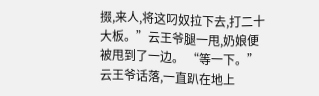掇,来人,将这叼奴拉下去,打二十大板。”云王爷腿一甩,奶娘便被甩到了一边。 “等一下。”云王爷话落,一直趴在地上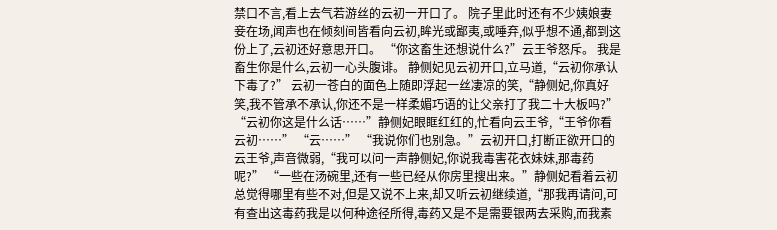禁口不言,看上去气若游丝的云初一开口了。 院子里此时还有不少姨娘妻妾在场,闻声也在倾刻间皆看向云初,眸光或鄙夷,或唾弃,似乎想不通,都到这份上了,云初还好意思开口。 “你这畜生还想说什么?”云王爷怒斥。 我是畜生你是什么,云初一心头腹诽。 静侧妃见云初开口,立马道,“云初你承认下毒了?” 云初一苍白的面色上随即浮起一丝凄凉的笑,“静侧妃,你真好笑,我不管承不承认,你还不是一样柔媚巧语的让父亲打了我二十大板吗?” “云初你这是什么话……”静侧妃眼眶红红的,忙看向云王爷,“王爷你看云初……” “云……” “我说你们也别急。”云初开口,打断正欲开口的云王爷,声音微弱,“我可以问一声静侧妃,你说我毒害花衣妹妹,那毒药呢?” “一些在汤碗里,还有一些已经从你房里搜出来。”静侧妃看着云初总觉得哪里有些不对,但是又说不上来,却又听云初继续道,“那我再请问,可有查出这毒药我是以何种途径所得,毒药又是不是需要银两去采购,而我素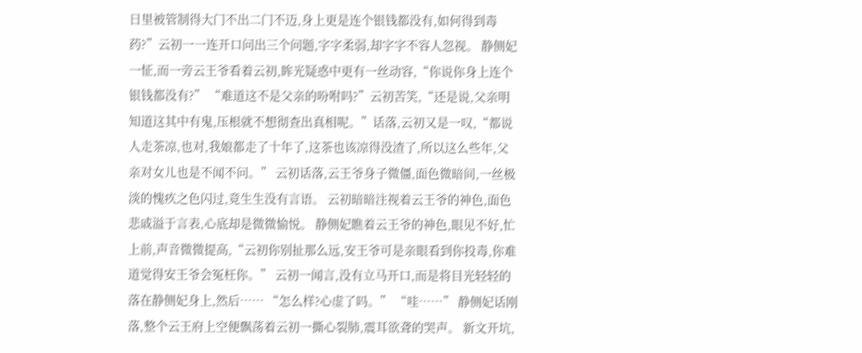日里被管制得大门不出二门不迈,身上更是连个银钱都没有,如何得到毒药?”云初一一连开口问出三个问题,字字柔弱,却字字不容人忽视。 静侧妃一怔,而一旁云王爷看着云初,眸光疑惑中更有一丝动容,“你说你身上连个银钱都没有?” “难道这不是父亲的吩咐吗?”云初苦笑,“还是说,父亲明知道这其中有鬼,压根就不想彻查出真相呢。”话落,云初又是一叹,“都说人走茶凉,也对,我娘都走了十年了,这茶也该凉得没渣了,所以这么些年,父亲对女儿也是不闻不问。” 云初话落,云王爷身子微僵,面色微暗间,一丝极淡的愧疚之色闪过,竟生生没有言语。 云初暗暗注视着云王爷的神色,面色悲戚溢于言表,心底却是微微愉悦。 静侧妃瞧着云王爷的神色,眼见不好,忙上前,声音微微提高,“云初你别扯那么远,安王爷可是亲眼看到你投毒,你难道觉得安王爷会冤枉你。” 云初一闻言,没有立马开口,而是将目光轻轻的落在静侧妃身上,然后…… “怎么样?心虚了吗。” “哇……” 静侧妃话刚落,整个云王府上空便飘荡着云初一撕心裂肺,震耳欲聋的哭声。 新文开坑,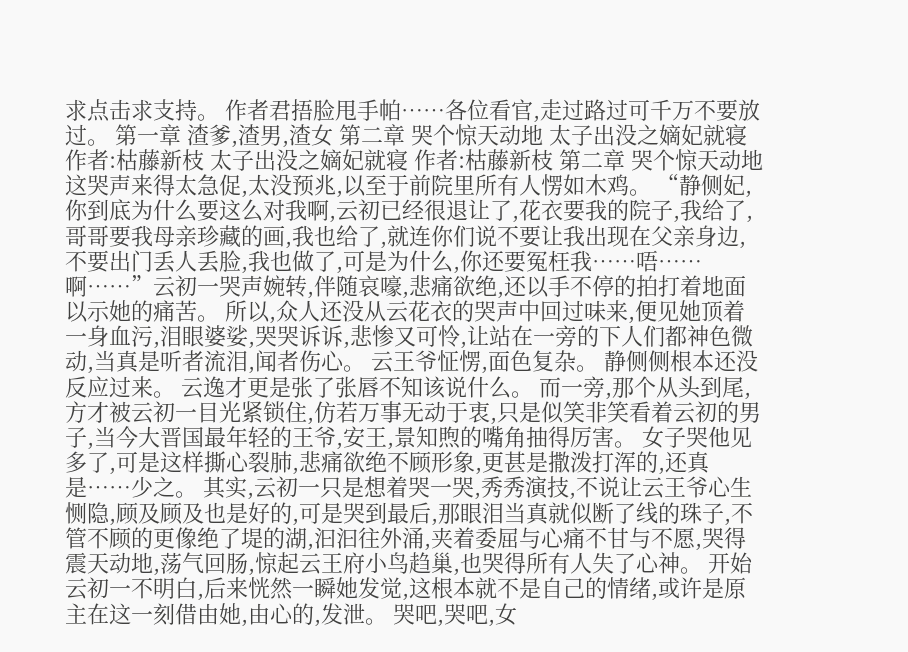求点击求支持。 作者君捂脸甩手帕……各位看官,走过路过可千万不要放过。 第一章 渣爹,渣男,渣女 第二章 哭个惊天动地 太子出没之嫡妃就寝 作者:枯藤新枝 太子出没之嫡妃就寝 作者:枯藤新枝 第二章 哭个惊天动地 这哭声来得太急促,太没预兆,以至于前院里所有人愣如木鸡。 “静侧妃,你到底为什么要这么对我啊,云初已经很退让了,花衣要我的院子,我给了,哥哥要我母亲珍藏的画,我也给了,就连你们说不要让我出现在父亲身边,不要出门丢人丢脸,我也做了,可是为什么,你还要冤枉我……唔……啊……”云初一哭声婉转,伴随哀嚎,悲痛欲绝,还以手不停的拍打着地面以示她的痛苦。 所以,众人还没从云花衣的哭声中回过味来,便见她顶着一身血污,泪眼婆娑,哭哭诉诉,悲惨又可怜,让站在一旁的下人们都神色微动,当真是听者流泪,闻者伤心。 云王爷怔愣,面色复杂。 静侧侧根本还没反应过来。 云逸才更是张了张唇不知该说什么。 而一旁,那个从头到尾,方才被云初一目光紧锁住,仿若万事无动于衷,只是似笑非笑看着云初的男子,当今大晋国最年轻的王爷,安王,景知煦的嘴角抽得厉害。 女子哭他见多了,可是这样撕心裂肺,悲痛欲绝不顾形象,更甚是撒泼打浑的,还真是……少之。 其实,云初一只是想着哭一哭,秀秀演技,不说让云王爷心生恻隐,顾及顾及也是好的,可是哭到最后,那眼泪当真就似断了线的珠子,不管不顾的更像绝了堤的湖,汩汩往外涌,夹着委屈与心痛不甘与不愿,哭得震天动地,荡气回肠,惊起云王府小鸟趋巢,也哭得所有人失了心神。 开始云初一不明白,后来恍然一瞬她发觉,这根本就不是自己的情绪,或许是原主在这一刻借由她,由心的,发泄。 哭吧,哭吧,女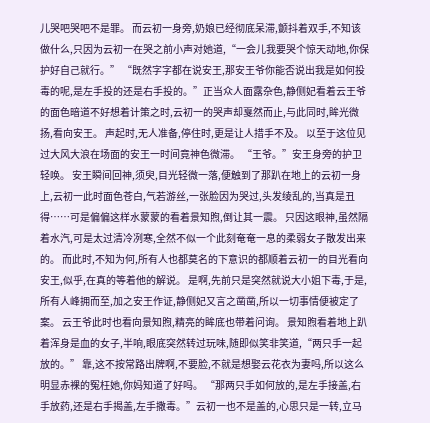儿哭吧哭吧不是罪。 而云初一身旁,奶娘已经彻底呆滞,颤抖着双手,不知该做什么,只因为云初一在哭之前小声对她道,“一会儿我要哭个惊天动地,你保护好自己就行。” “既然字字都在说安王,那安王爷你能否说出我是如何投毒的呢,是左手投的还是右手投的。”正当众人面露杂色,静侧妃看着云王爷的面色暗道不好想着计策之时,云初一的哭声却戛然而止,与此同时,眸光微扬,看向安王。 声起时,无人准备,停住时,更是让人措手不及。 以至于这位见过大风大浪在场面的安王一时间竟神色微滞。 “王爷。”安王身旁的护卫轻唤。 安王瞬间回神,须臾,目光轻微一落,便触到了那趴在地上的云初一身上,云初一此时面色苍白,气若游丝,一张脸因为哭过,头发绫乱的,当真是丑得……可是偏偏这样水蒙蒙的看着景知煦,倒让其一震。 只因这眼神,虽然隔着水汽,可是太过清冷冽寒,全然不似一个此刻奄奄一息的柔弱女子散发出来的。 而此时,不知为何,所有人也都莫名的下意识的都顺着云初一的目光看向安王,似乎,在真的等着他的解说。 是啊,先前只是突然就说大小姐下毒,于是,所有人峰拥而至,加之安王作证,静侧妃又言之凿凿,所以一切事情便被定了案。 云王爷此时也看向景知煦,精亮的眸底也带着问询。 景知煦看着地上趴着浑身是血的女子,半响,眼底突然转过玩味,随即似笑非笑道,“两只手一起放的。” 靠,这不按常路出牌啊,不要脸,不就是想娶云花衣为妻吗,所以这么明显赤裸的冤枉她,你妈知道了好吗。 “那两只手如何放的,是左手接盖,右手放药,还是右手揭盖,左手撒毒。”云初一也不是盖的,心思只是一转,立马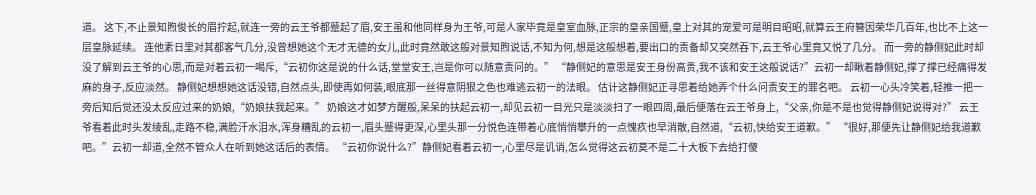道。 这下,不止景知煦俊长的眉拧起,就连一旁的云王爷都蹙起了眉,安王虽和他同样身为王爷,可是人家毕竟是皇室血脉,正宗的皇亲国蹙,皇上对其的宠爱可是明目昭昭,就算云王府簪因荣华几百年,也比不上这一层皇脉延续。 连他素日里对其都客气几分,没曾想她这个无才无德的女儿,此时竟然敢这般对景知煦说话,不知为何,想是这般想着,要出口的责备却又突然吞下,云王爷心里竟又悦了几分。 而一旁的静侧妃此时却没了解到云王爷的心思,而是对着云初一喝斥,“云初你这是说的什么话,堂堂安王,岂是你可以随意责问的。” “静侧妃的意思是安王身份高贵,我不该和安王这般说话?”云初一却瞅着静侧妃,撑了撑已经痛得发麻的身子,反应淡然。 静侧妃想想她这话没错,自然点头,即使再如何装,眼底那一丝得意阴狠之色也难逃云初一的法眼。 估计这静侧妃正寻思着给她弄个什么问责安王的罪名吧。 云初一心头冷笑着,轻推一把一旁后知后觉还没太反应过来的奶娘,“奶娘扶我起来。” 奶娘这才如梦方醒般,呆呆的扶起云初一,却见云初一目光只是淡淡扫了一眼四周,最后便落在云王爷身上,“父亲,你是不是也觉得静侧妃说得对?” 云王爷看着此时头发绫乱,走路不稳,满脸汗水泪水,浑身糟乱的云初一,眉头蹙得更深,心里头那一分悦色连带着心底悄悄攀升的一点愧疚也早消散,自然道,“云初,快给安王道歉。” “很好,那便先让静侧妃给我道歉吧。”云初一却道,全然不管众人在听到她这话后的表情。 “云初你说什么?”静侧妃看着云初一,心里尽是讥诮,怎么觉得这云初莫不是二十大板下去给打傻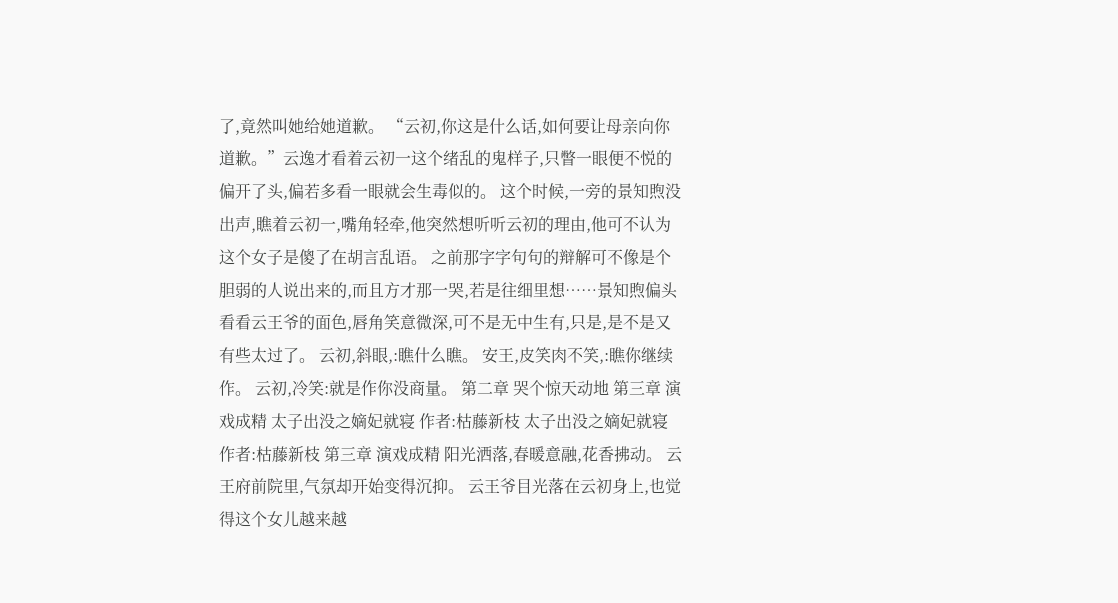了,竟然叫她给她道歉。 “云初,你这是什么话,如何要让母亲向你道歉。”云逸才看着云初一这个绪乱的鬼样子,只瞥一眼便不悦的偏开了头,偏若多看一眼就会生毒似的。 这个时候,一旁的景知煦没出声,瞧着云初一,嘴角轻牵,他突然想听听云初的理由,他可不认为这个女子是傻了在胡言乱语。 之前那字字句句的辩解可不像是个胆弱的人说出来的,而且方才那一哭,若是往细里想……景知煦偏头看看云王爷的面色,唇角笑意微深,可不是无中生有,只是,是不是又有些太过了。 云初,斜眼,:瞧什么瞧。 安王,皮笑肉不笑,:瞧你继续作。 云初,冷笑:就是作你没商量。 第二章 哭个惊天动地 第三章 演戏成精 太子出没之嫡妃就寝 作者:枯藤新枝 太子出没之嫡妃就寝 作者:枯藤新枝 第三章 演戏成精 阳光洒落,春暖意融,花香拂动。 云王府前院里,气氛却开始变得沉抑。 云王爷目光落在云初身上,也觉得这个女儿越来越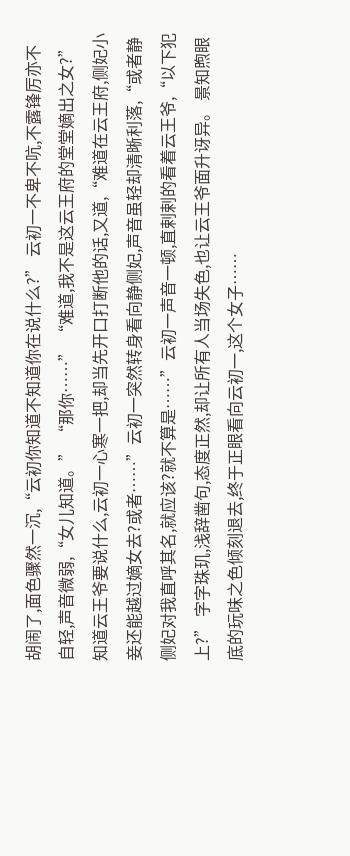胡闹了,面色骤然一沉,“云初你知道不知道你在说什么?” 云初一不卑不吭,不露锋厉亦不自轻,声音微弱,“女儿知道。” “那你……” “难道,我不是这云王府的堂堂嫡出之女?”知道云王爷要说什么,云初一心寒一把,却当先开口打断他的话,又道,“难道在云王府,侧妃小妾还能越过嫡女去?或者……”云初一突然转身看向静侧妃,声音虽轻却清晰利落,“或者静侧妃对我直呼其名,就应该?就不算是……”云初一声音一顿,直剌剌的看着云王爷,“以下犯上?” 字字珠玑,浅辞凿句,态度正然,却让所有人当场失色,也让云王爷面升讶异。 景知煦眼底的玩味之色倾刻退去,终于正眼看向云初一,这个女子……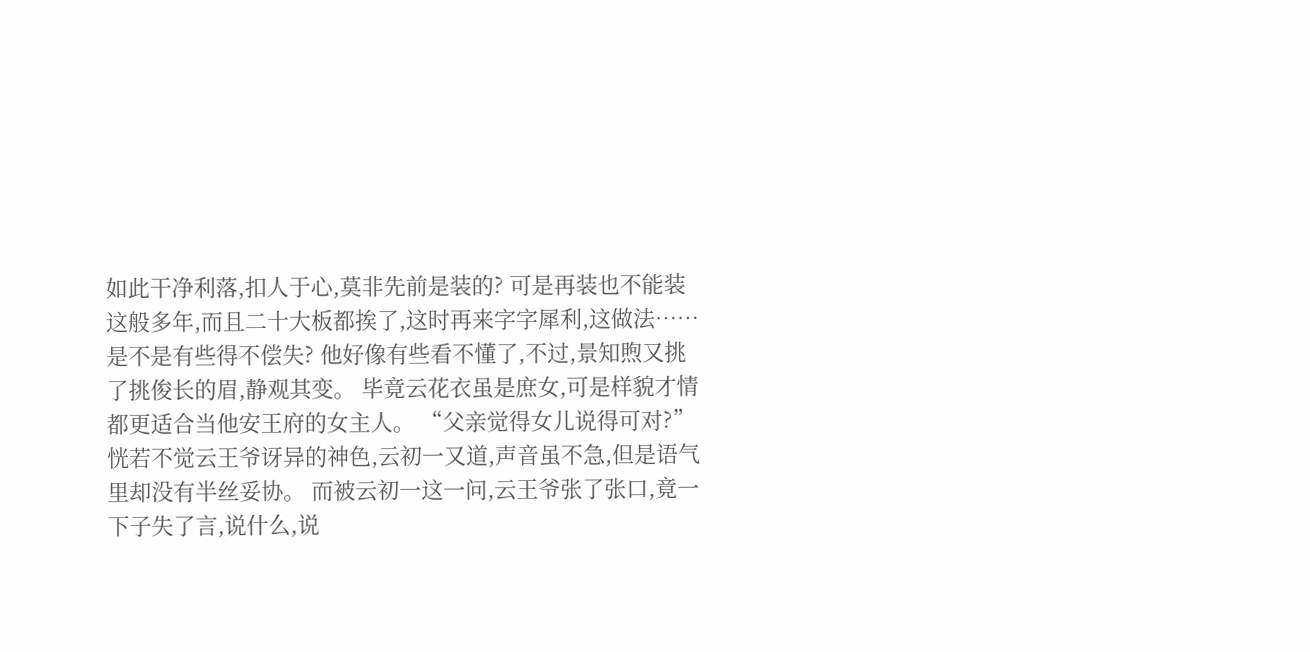如此干净利落,扣人于心,莫非先前是装的? 可是再装也不能装这般多年,而且二十大板都挨了,这时再来字字犀利,这做法……是不是有些得不偿失? 他好像有些看不懂了,不过,景知煦又挑了挑俊长的眉,静观其变。 毕竟云花衣虽是庶女,可是样貌才情都更适合当他安王府的女主人。 “父亲觉得女儿说得可对?”恍若不觉云王爷讶异的神色,云初一又道,声音虽不急,但是语气里却没有半丝妥协。 而被云初一这一问,云王爷张了张口,竟一下子失了言,说什么,说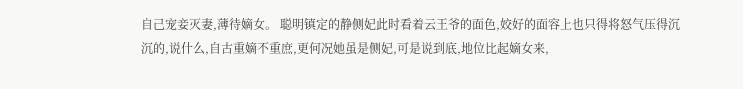自己宠妾灭妻,薄待嫡女。 聪明镇定的静侧妃此时看着云王爷的面色,姣好的面容上也只得将怒气压得沉沉的,说什么,自古重嫡不重庶,更何况她虽是侧妃,可是说到底,地位比起嫡女来,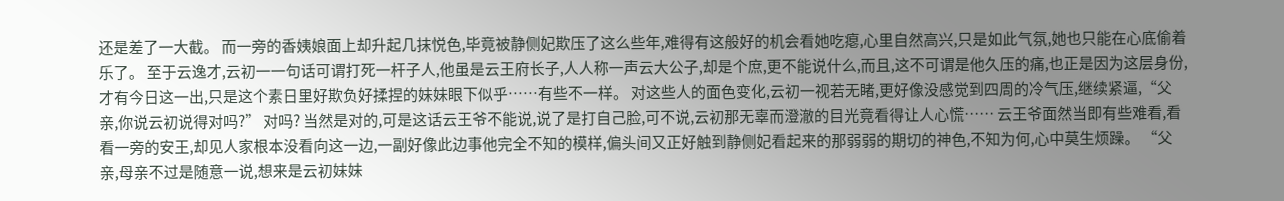还是差了一大截。 而一旁的香姨娘面上却升起几抹悦色,毕竟被静侧妃欺压了这么些年,难得有这般好的机会看她吃瘪,心里自然高兴,只是如此气氛,她也只能在心底偷着乐了。 至于云逸才,云初一一句话可谓打死一杆子人,他虽是云王府长子,人人称一声云大公子,却是个庶,更不能说什么,而且,这不可谓是他久压的痛,也正是因为这层身份,才有今日这一出,只是这个素日里好欺负好揉捏的妹妹眼下似乎……有些不一样。 对这些人的面色变化,云初一视若无睹,更好像没感觉到四周的冷气压,继续紧逼,“父亲,你说云初说得对吗?” 对吗? 当然是对的,可是这话云王爷不能说,说了是打自己脸,可不说,云初那无辜而澄澈的目光竟看得让人心慌…… 云王爷面然当即有些难看,看看一旁的安王,却见人家根本没看向这一边,一副好像此边事他完全不知的模样,偏头间又正好触到静侧妃看起来的那弱弱的期切的神色,不知为何,心中莫生烦躁。 “父亲,母亲不过是随意一说,想来是云初妹妹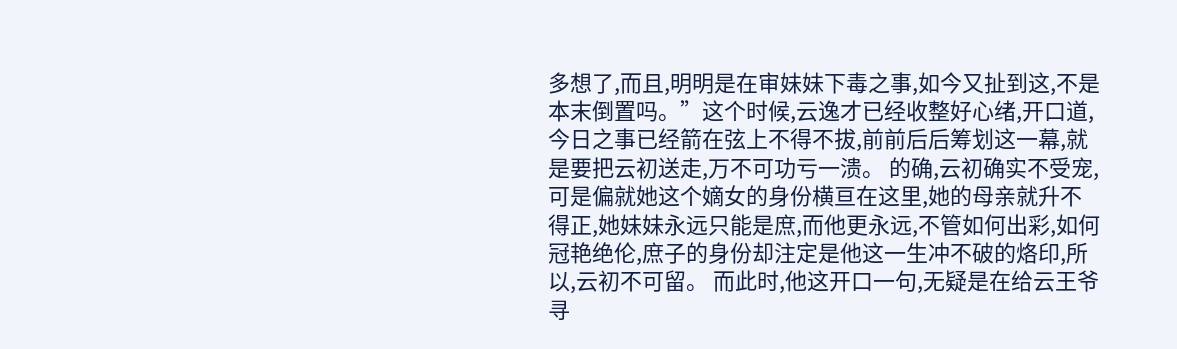多想了,而且,明明是在审妹妹下毒之事,如今又扯到这,不是本末倒置吗。”这个时候,云逸才已经收整好心绪,开口道,今日之事已经箭在弦上不得不拔,前前后后筹划这一幕,就是要把云初送走,万不可功亏一溃。 的确,云初确实不受宠,可是偏就她这个嫡女的身份横亘在这里,她的母亲就升不得正,她妹妹永远只能是庶,而他更永远,不管如何出彩,如何冠艳绝伦,庶子的身份却注定是他这一生冲不破的烙印,所以,云初不可留。 而此时,他这开口一句,无疑是在给云王爷寻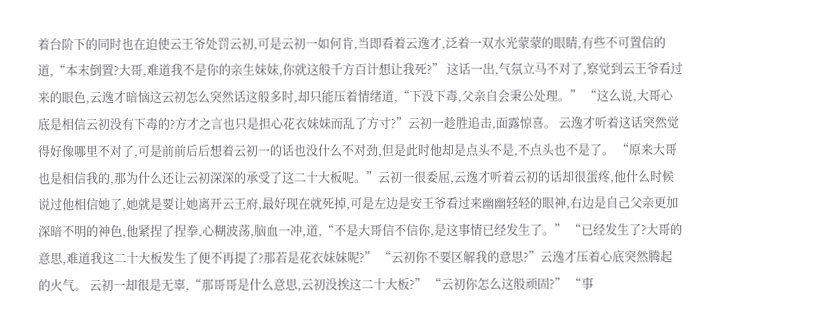着台阶下的同时也在迫使云王爷处罚云初,可是云初一如何肯,当即看着云逸才,泛着一双水光蒙蒙的眼睛,有些不可置信的道,“本末倒置?大哥,难道我不是你的亲生妹妹,你就这般千方百计想让我死?” 这话一出,气氛立马不对了,察觉到云王爷看过来的眼色,云逸才暗恼这云初怎么突然话这般多时,却只能压着情绪道,“下没下毒,父亲自会秉公处理。” “这么说,大哥心底是相信云初没有下毒的?方才之言也只是担心花衣妹妹而乱了方寸?”云初一趁胜追击,面露惊喜。 云逸才听着这话突然觉得好像哪里不对了,可是前前后后想着云初一的话也没什么不对劲,但是此时他却是点头不是,不点头也不是了。 “原来大哥也是相信我的,那为什么还让云初深深的承受了这二十大板呢。”云初一很委屈,云逸才听着云初的话却很蛋疼,他什么时候说过他相信她了,她就是要让她离开云王府,最好现在就死掉,可是左边是安王爷看过来幽幽轻轻的眼神,右边是自己父亲更加深暗不明的神色,他紧捏了捏拳,心糊波荡,脑血一冲,道,“不是大哥信不信你,是这事情已经发生了。” “已经发生了?大哥的意思,难道我这二十大板发生了便不再提了?那若是花衣妹妹呢?” “云初你不要区解我的意思?”云逸才压着心底突然腾起的火气。 云初一却很是无辜,“那哥哥是什么意思,云初没挨这二十大板?” “云初你怎么这般顽固?” “事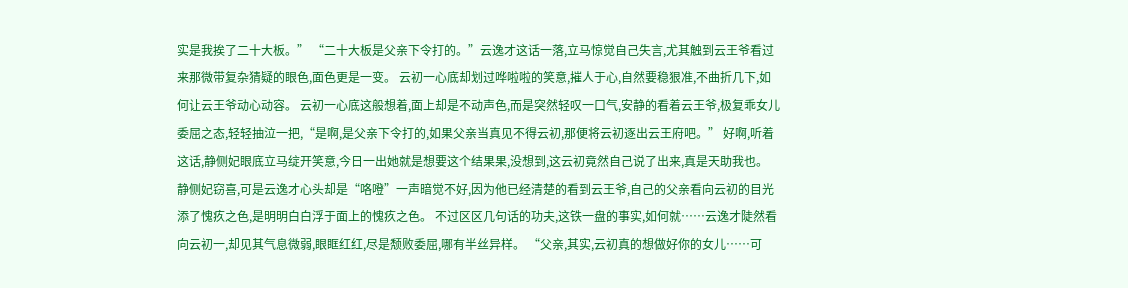实是我挨了二十大板。” “二十大板是父亲下令打的。”云逸才这话一落,立马惊觉自己失言,尤其触到云王爷看过来那微带复杂猜疑的眼色,面色更是一变。 云初一心底却划过哗啦啦的笑意,摧人于心,自然要稳狠准,不曲折几下,如何让云王爷动心动容。 云初一心底这般想着,面上却是不动声色,而是突然轻叹一口气,安静的看着云王爷,极复乖女儿委屈之态,轻轻抽泣一把,“是啊,是父亲下令打的,如果父亲当真见不得云初,那便将云初逐出云王府吧。” 好啊,听着这话,静侧妃眼底立马绽开笑意,今日一出她就是想要这个结果果,没想到,这云初竟然自己说了出来,真是天助我也。 静侧妃窃喜,可是云逸才心头却是“咯噔”一声暗觉不好,因为他已经清楚的看到云王爷,自己的父亲看向云初的目光添了愧疚之色,是明明白白浮于面上的愧疚之色。 不过区区几句话的功夫,这铁一盘的事实,如何就……云逸才陡然看向云初一,却见其气息微弱,眼眶红红,尽是颓败委屈,哪有半丝异样。 “父亲,其实,云初真的想做好你的女儿……可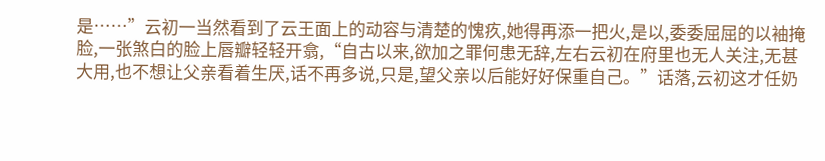是……”云初一当然看到了云王面上的动容与清楚的愧疚,她得再添一把火,是以,委委屈屈的以袖掩脸,一张煞白的脸上唇瓣轻轻开翕,“自古以来,欲加之罪何患无辞,左右云初在府里也无人关注,无甚大用,也不想让父亲看着生厌,话不再多说,只是,望父亲以后能好好保重自己。”话落,云初这才任奶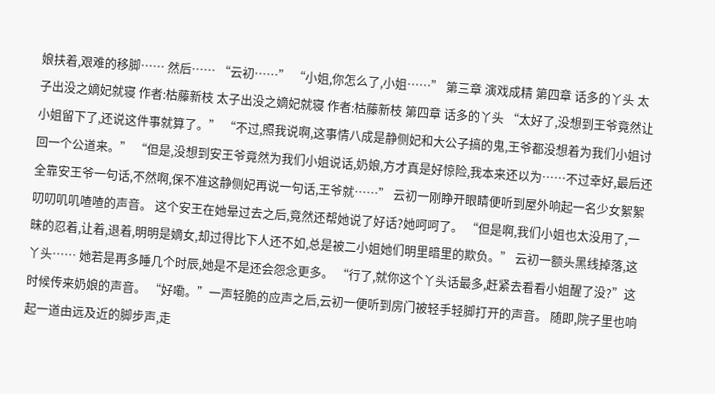娘扶着,艰难的移脚…… 然后…… “云初……” “小姐,你怎么了,小姐……” 第三章 演戏成精 第四章 话多的丫头 太子出没之嫡妃就寝 作者:枯藤新枝 太子出没之嫡妃就寝 作者:枯藤新枝 第四章 话多的丫头 “太好了,没想到王爷竟然让小姐留下了,还说这件事就算了。” “不过,照我说啊,这事情八成是静侧妃和大公子搞的鬼,王爷都没想着为我们小姐讨回一个公道来。” “但是,没想到安王爷竟然为我们小姐说话,奶娘,方才真是好惊险,我本来还以为……不过幸好,最后还全靠安王爷一句话,不然啊,保不准这静侧妃再说一句话,王爷就……” 云初一刚睁开眼睛便听到屋外响起一名少女絮絮叨叨叽叽喳喳的声音。 这个安王在她晕过去之后,竟然还帮她说了好话?她呵呵了。 “但是啊,我们小姐也太没用了,一昧的忍着,让着,退着,明明是嫡女,却过得比下人还不如,总是被二小姐她们明里暗里的欺负。” 云初一额头黑线掉落,这丫头…… 她若是再多睡几个时辰,她是不是还会怨念更多。 “行了,就你这个丫头话最多,赶紧去看看小姐醒了没?”这时候传来奶娘的声音。 “好嘞。”一声轻脆的应声之后,云初一便听到房门被轻手轻脚打开的声音。 随即,院子里也响起一道由远及近的脚步声,走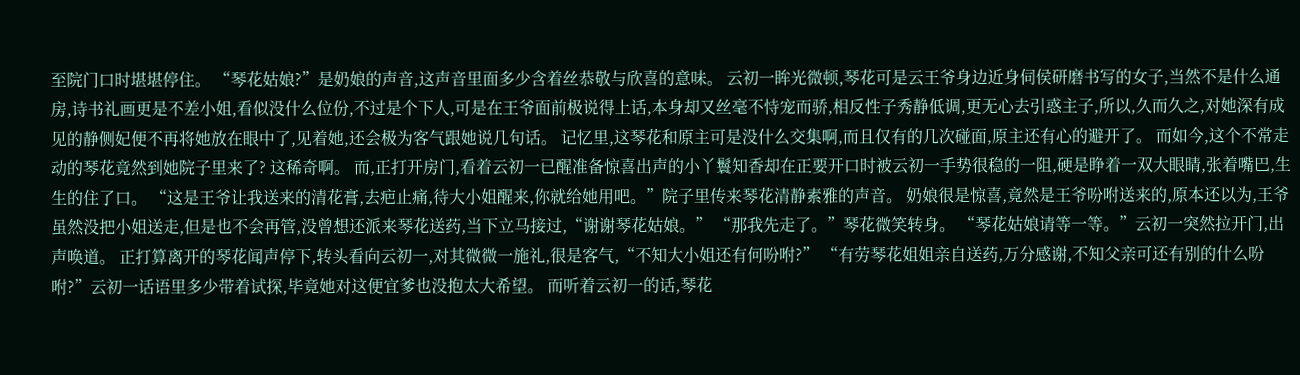至院门口时堪堪停住。 “琴花姑娘?”是奶娘的声音,这声音里面多少含着丝恭敬与欣喜的意味。 云初一眸光微顿,琴花可是云王爷身边近身伺侯研磨书写的女子,当然不是什么通房,诗书礼画更是不差小姐,看似没什么位份,不过是个下人,可是在王爷面前极说得上话,本身却又丝毫不恃宠而骄,相反性子秀静低调,更无心去引惑主子,所以,久而久之,对她深有成见的静侧妃便不再将她放在眼中了,见着她,还会极为客气跟她说几句话。 记忆里,这琴花和原主可是没什么交集啊,而且仅有的几次碰面,原主还有心的避开了。 而如今,这个不常走动的琴花竟然到她院子里来了? 这稀奇啊。 而,正打开房门,看着云初一已醒准备惊喜出声的小丫鬟知香却在正要开口时被云初一手势很稳的一阻,硬是睁着一双大眼睛,张着嘴巴,生生的住了口。 “这是王爷让我送来的清花膏,去疤止痛,待大小姐醒来,你就给她用吧。”院子里传来琴花清静素雅的声音。 奶娘很是惊喜,竟然是王爷吩咐送来的,原本还以为,王爷虽然没把小姐送走,但是也不会再管,没曾想还派来琴花送药,当下立马接过,“谢谢琴花姑娘。” “那我先走了。”琴花微笑转身。 “琴花姑娘请等一等。”云初一突然拉开门,出声唤道。 正打算离开的琴花闻声停下,转头看向云初一,对其微微一施礼,很是客气,“不知大小姐还有何吩咐?” “有劳琴花姐姐亲自送药,万分感谢,不知父亲可还有别的什么吩咐?”云初一话语里多少带着试探,毕竟她对这便宜爹也没抱太大希望。 而听着云初一的话,琴花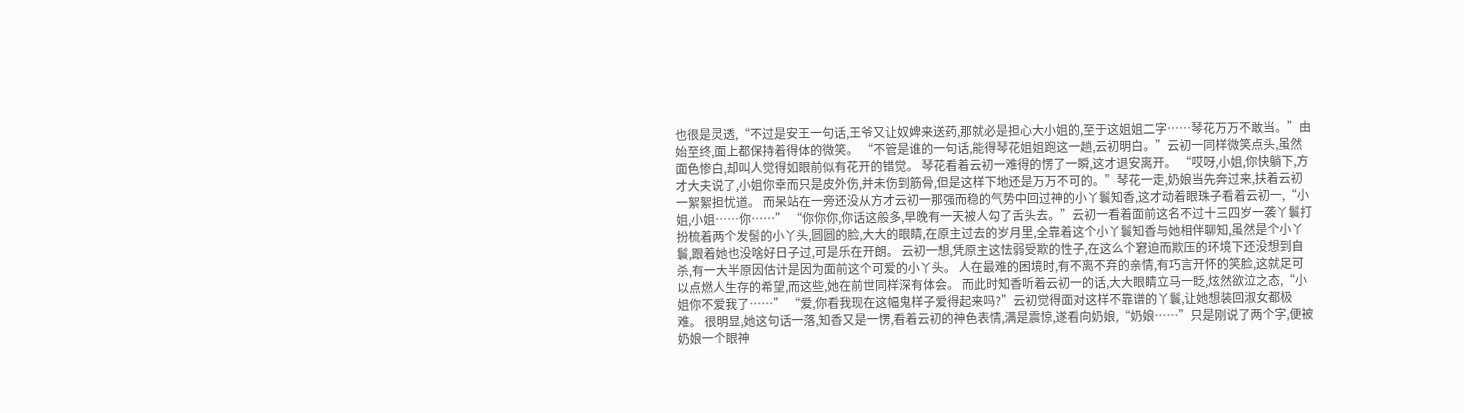也很是灵透,“不过是安王一句话,王爷又让奴婢来送药,那就必是担心大小姐的,至于这姐姐二字……琴花万万不敢当。”由始至终,面上都保持着得体的微笑。 “不管是谁的一句话,能得琴花姐姐跑这一趟,云初明白。”云初一同样微笑点头,虽然面色惨白,却叫人觉得如眼前似有花开的错觉。 琴花看着云初一难得的愣了一瞬,这才退安离开。 “哎呀,小姐,你快躺下,方才大夫说了,小姐你幸而只是皮外伤,并未伤到筋骨,但是这样下地还是万万不可的。”琴花一走,奶娘当先奔过来,扶着云初一絮絮担忧道。 而呆站在一旁还没从方才云初一那强而稳的气势中回过神的小丫鬟知香,这才动着眼珠子看着云初一,“小姐,小姐……你……” “你你你,你话这般多,早晚有一天被人勾了舌头去。”云初一看着面前这名不过十三四岁一袭丫鬟打扮梳着两个发髻的小丫头,圆圆的脸,大大的眼睛,在原主过去的岁月里,全靠着这个小丫鬟知香与她相伴聊知,虽然是个小丫鬟,跟着她也没啥好日子过,可是乐在开朗。 云初一想,凭原主这怯弱受欺的性子,在这么个窘迫而欺压的环境下还没想到自杀,有一大半原因估计是因为面前这个可爱的小丫头。 人在最难的困境时,有不离不弃的亲情,有巧言开怀的笑脸,这就足可以点燃人生存的希望,而这些,她在前世同样深有体会。 而此时知香听着云初一的话,大大眼睛立马一眨,炫然欲泣之态,“小姐你不爱我了……” “爱,你看我现在这幅鬼样子爱得起来吗?”云初觉得面对这样不靠谱的丫鬟,让她想装回淑女都极难。 很明显,她这句话一落,知香又是一愣,看着云初的神色表情,满是震惊,遂看向奶娘,“奶娘……”只是刚说了两个字,便被奶娘一个眼神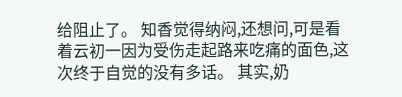给阻止了。 知香觉得纳闷,还想问,可是看着云初一因为受伤走起路来吃痛的面色,这次终于自觉的没有多话。 其实,奶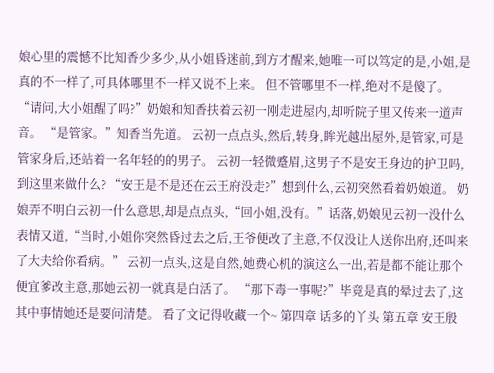娘心里的震憾不比知香少多少,从小姐昏迷前,到方才醒来,她唯一可以笃定的是,小姐,是真的不一样了,可具体哪里不一样又说不上来。 但不管哪里不一样,绝对不是傻了。 “请问,大小姐醒了吗?”奶娘和知香扶着云初一刚走进屋内,却听院子里又传来一道声音。 “是管家。”知香当先道。 云初一点点头,然后,转身,眸光越出屋外,是管家,可是管家身后,还站着一名年轻的的男子。 云初一轻微蹙眉,这男子不是安王身边的护卫吗,到这里来做什么? “安王是不是还在云王府没走?”想到什么,云初突然看着奶娘道。 奶娘弄不明白云初一什么意思,却是点点头,“回小姐,没有。”话落,奶娘见云初一没什么表情又道,“当时,小姐你突然昏过去之后,王爷便改了主意,不仅没让人送你出府,还叫来了大夫给你看病。” 云初一点头,这是自然,她费心机的演这么一出,若是都不能让那个便宜爹改主意,那她云初一就真是白活了。 “那下毒一事呢?”毕竟是真的晕过去了,这其中事情她还是要问清楚。 看了文记得收藏一个~ 第四章 话多的丫头 第五章 安王殷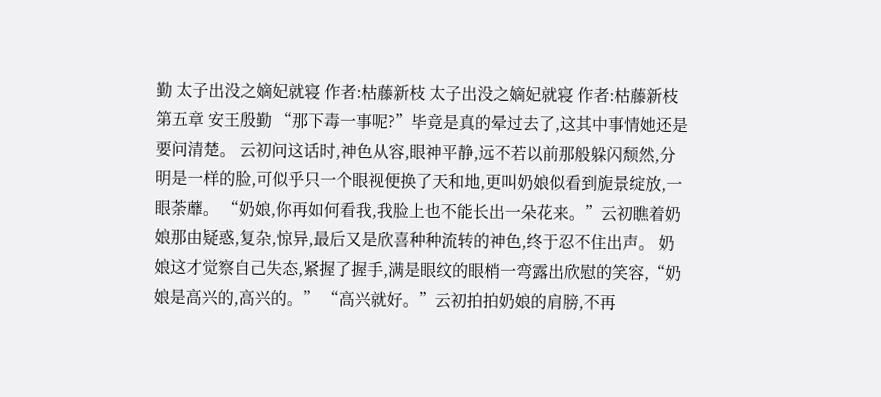勤 太子出没之嫡妃就寝 作者:枯藤新枝 太子出没之嫡妃就寝 作者:枯藤新枝 第五章 安王殷勤 “那下毒一事呢?”毕竟是真的晕过去了,这其中事情她还是要问清楚。 云初问这话时,神色从容,眼神平静,远不若以前那般躲闪颓然,分明是一样的脸,可似乎只一个眼视便换了天和地,更叫奶娘似看到旎景绽放,一眼荼蘼。 “奶娘,你再如何看我,我脸上也不能长出一朵花来。”云初瞧着奶娘那由疑惑,复杂,惊异,最后又是欣喜种种流转的神色,终于忍不住出声。 奶娘这才觉察自己失态,紧握了握手,满是眼纹的眼梢一弯露出欣慰的笑容,“奶娘是高兴的,高兴的。” “高兴就好。”云初拍拍奶娘的肩膀,不再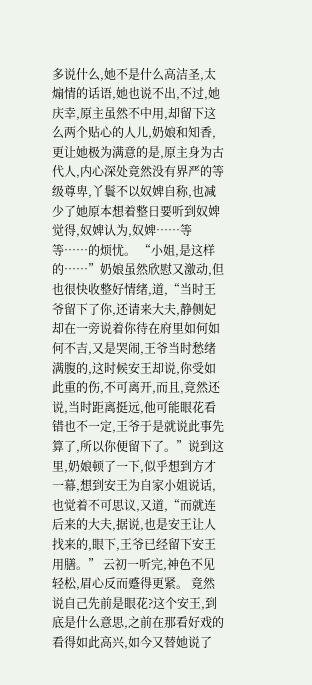多说什么,她不是什么高洁圣,太煽情的话语,她也说不出,不过,她庆幸,原主虽然不中用,却留下这么两个贴心的人儿,奶娘和知香,更让她极为满意的是,原主身为古代人,内心深处竟然没有界严的等级尊卑,丫鬟不以奴婢自称,也减少了她原本想着整日要听到奴婢觉得,奴婢认为,奴婢……等等……的烦忧。 “小姐,是这样的……”奶娘虽然欣慰又激动,但也很快收整好情绪,道,“当时王爷留下了你,还请来大夫,静侧妃却在一旁说着你待在府里如何如何不吉,又是哭闹,王爷当时愁绪满腹的,这时候安王却说,你受如此重的伤,不可离开,而且,竟然还说,当时距离挺远,他可能眼花看错也不一定,王爷于是就说此事先算了,所以你便留下了。”说到这里,奶娘顿了一下,似乎想到方才一幕,想到安王为自家小姐说话,也觉着不可思议,又道,“而就连后来的大夫,据说,也是安王让人找来的,眼下,王爷已经留下安王用膳。” 云初一听完,神色不见轻松,眉心反而蹙得更紧。 竟然说自己先前是眼花?这个安王,到底是什么意思,之前在那看好戏的看得如此高兴,如今又替她说了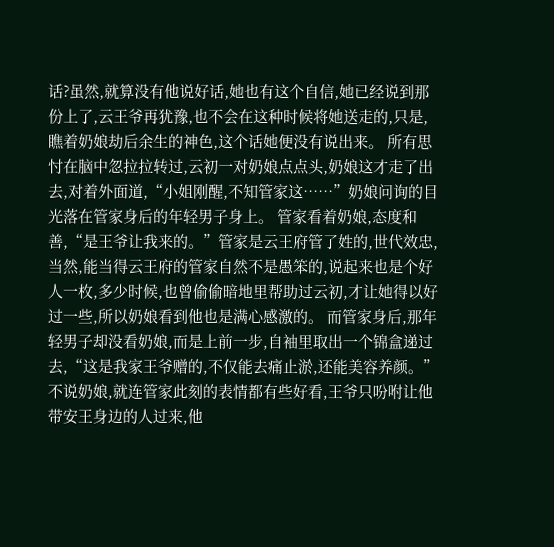话?虽然,就算没有他说好话,她也有这个自信,她已经说到那份上了,云王爷再犹豫,也不会在这种时候将她送走的,只是,瞧着奶娘劫后余生的神色,这个话她便没有说出来。 所有思忖在脑中忽拉拉转过,云初一对奶娘点点头,奶娘这才走了出去,对着外面道,“小姐刚醒,不知管家这……”奶娘问询的目光落在管家身后的年轻男子身上。 管家看着奶娘,态度和善,“是王爷让我来的。”管家是云王府管了姓的,世代效忠,当然,能当得云王府的管家自然不是愚笨的,说起来也是个好人一枚,多少时候,也曾偷偷暗地里帮助过云初,才让她得以好过一些,所以奶娘看到他也是满心感激的。 而管家身后,那年轻男子却没看奶娘,而是上前一步,自袖里取出一个锦盒递过去,“这是我家王爷赠的,不仅能去痛止淤,还能美容养颜。” 不说奶娘,就连管家此刻的表情都有些好看,王爷只吩咐让他带安王身边的人过来,他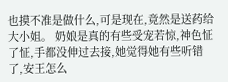也摸不准是做什么,可是现在,竟然是送药给大小姐。 奶娘是真的有些受宠若惊,神色怔了怔,手都没伸过去接,她觉得她有些听错了,安王怎么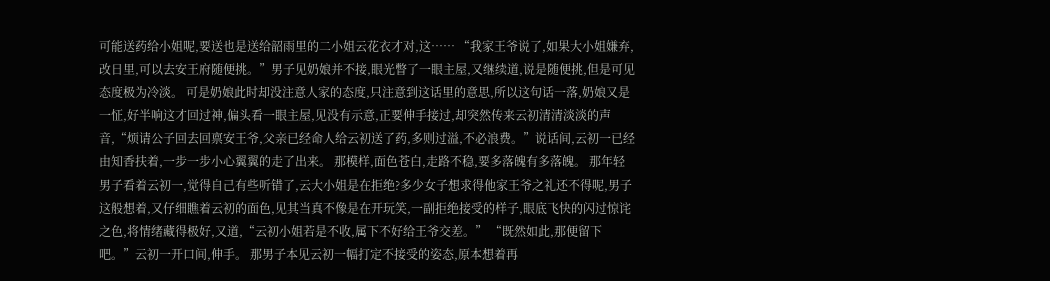可能送药给小姐呢,要送也是送给韶雨里的二小姐云花衣才对,这…… “我家王爷说了,如果大小姐嫌弃,改日里,可以去安王府随便挑。”男子见奶娘并不接,眼光瞥了一眼主屋,又继续道,说是随便挑,但是可见态度极为冷淡。 可是奶娘此时却没注意人家的态度,只注意到这话里的意思,所以这句话一落,奶娘又是一怔,好半响这才回过神,偏头看一眼主屋,见没有示意,正要伸手接过,却突然传来云初清清淡淡的声音,“烦请公子回去回禀安王爷,父亲已经命人给云初送了药,多则过溢,不必浪费。”说话间,云初一已经由知香扶着,一步一步小心翼翼的走了出来。 那模样,面色苍白,走路不稳,要多落魄有多落魄。 那年轻男子看着云初一,觉得自己有些听错了,云大小姐是在拒绝?多少女子想求得他家王爷之礼还不得呢,男子这般想着,又仔细瞧着云初的面色,见其当真不像是在开玩笑,一副拒绝接受的样子,眼底飞快的闪过惊诧之色,将情绪藏得极好,又道,“云初小姐若是不收,属下不好给王爷交差。” “既然如此,那便留下吧。”云初一开口间,伸手。 那男子本见云初一幅打定不接受的姿态,原本想着再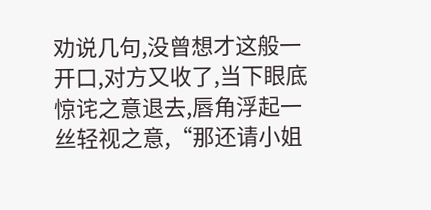劝说几句,没曾想才这般一开口,对方又收了,当下眼底惊诧之意退去,唇角浮起一丝轻视之意,“那还请小姐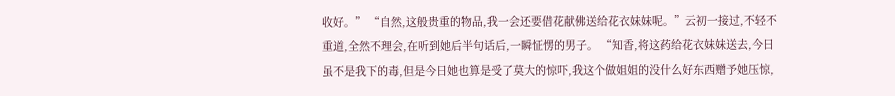收好。” “自然,这般贵重的物品,我一会还要借花献佛送给花衣妹妹呢。”云初一接过,不轻不重道,全然不理会,在听到她后半句话后,一瞬怔愣的男子。 “知香,将这药给花衣妹妹送去,今日虽不是我下的毒,但是今日她也算是受了莫大的惊吓,我这个做姐姐的没什么好东西赠予她压惊,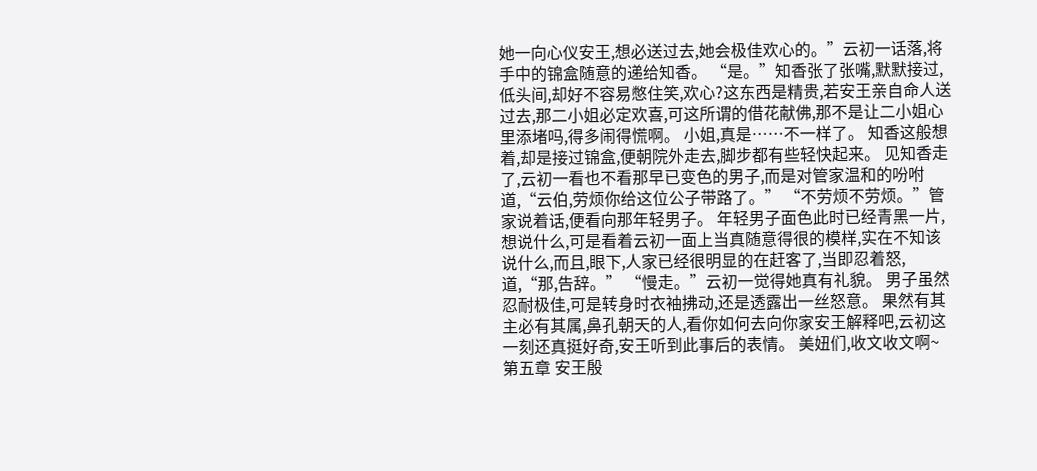她一向心仪安王,想必送过去,她会极佳欢心的。”云初一话落,将手中的锦盒随意的递给知香。 “是。”知香张了张嘴,默默接过,低头间,却好不容易憋住笑,欢心?这东西是精贵,若安王亲自命人送过去,那二小姐必定欢喜,可这所谓的借花献佛,那不是让二小姐心里添堵吗,得多闹得慌啊。 小姐,真是……不一样了。 知香这般想着,却是接过锦盒,便朝院外走去,脚步都有些轻快起来。 见知香走了,云初一看也不看那早已变色的男子,而是对管家温和的吩咐道,“云伯,劳烦你给这位公子带路了。” “不劳烦不劳烦。”管家说着话,便看向那年轻男子。 年轻男子面色此时已经青黑一片,想说什么,可是看着云初一面上当真随意得很的模样,实在不知该说什么,而且,眼下,人家已经很明显的在赶客了,当即忍着怒,道,“那,告辞。” “慢走。”云初一觉得她真有礼貌。 男子虽然忍耐极佳,可是转身时衣袖拂动,还是透露出一丝怒意。 果然有其主必有其属,鼻孔朝天的人,看你如何去向你家安王解释吧,云初这一刻还真挺好奇,安王听到此事后的表情。 美妞们,收文收文啊~ 第五章 安王殷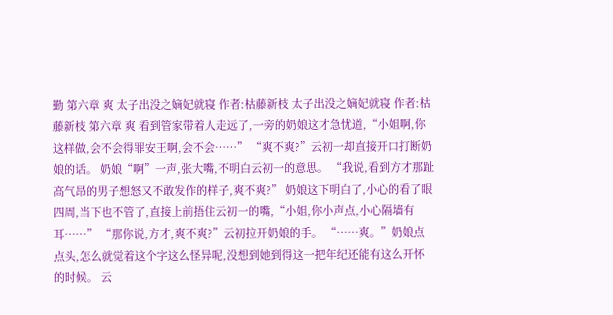勤 第六章 爽 太子出没之嫡妃就寝 作者:枯藤新枝 太子出没之嫡妃就寝 作者:枯藤新枝 第六章 爽 看到管家带着人走远了,一旁的奶娘这才急忧道,“小姐啊,你这样做,会不会得罪安王啊,会不会……” “爽不爽?”云初一却直接开口打断奶娘的话。 奶娘“啊”一声,张大嘴,不明白云初一的意思。 “我说,看到方才那趾高气昂的男子想怒又不敢发作的样子,爽不爽?” 奶娘这下明白了,小心的看了眼四周,当下也不管了,直接上前捂住云初一的嘴,“小姐,你小声点,小心隔墙有耳……” “那你说,方才,爽不爽?”云初拉开奶娘的手。 “……爽。”奶娘点点头,怎么就觉着这个字这么怪异呢,没想到她到得这一把年纪还能有这么开怀的时候。 云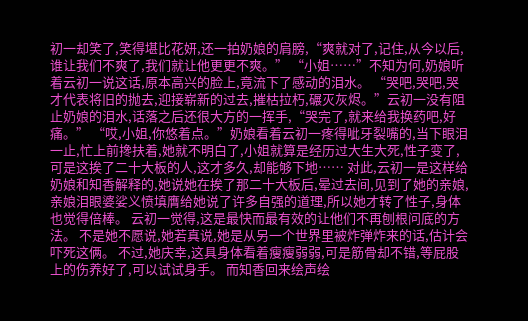初一却笑了,笑得堪比花妍,还一拍奶娘的肩膀,“爽就对了,记住,从今以后,谁让我们不爽了,我们就让他更更不爽。” “小姐……”不知为何,奶娘听着云初一说这话,原本高兴的脸上,竟流下了感动的泪水。 “哭吧,哭吧,哭才代表将旧的抛去,迎接崭新的过去,摧枯拉朽,碾灭灰烬。”云初一没有阻止奶娘的泪水,话落之后还很大方的一挥手,“哭完了,就来给我换药吧,好痛。” “哎,小姐,你悠着点。”奶娘看着云初一疼得呲牙裂嘴的,当下眼泪一止,忙上前搀扶着,她就不明白了,小姐就算是经历过大生大死,性子变了,可是这挨了二十大板的人,这才多久,却能够下地…… 对此,云初一是这样给奶娘和知香解释的,她说她在挨了那二十大板后,晕过去间,见到了她的亲娘,亲娘泪眼婆娑义愤填膺给她说了许多自强的道理,所以她才转了性子,身体也觉得倍棒。 云初一觉得,这是最快而最有效的让他们不再刨根问底的方法。 不是她不愿说,她若真说,她是从另一个世界里被炸弹炸来的话,估计会吓死这俩。 不过,她庆幸,这具身体看着瘦瘦弱弱,可是筋骨却不错,等屁股上的伤养好了,可以试试身手。 而知香回来绘声绘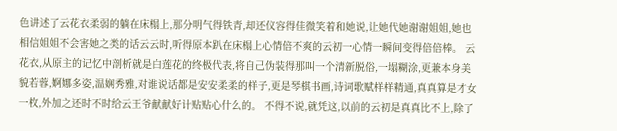色讲述了云花衣柔弱的躺在床榻上,那分明气得铁青,却还仪容得佳微笑着和她说,让她代她谢谢姐姐,她也相信姐姐不会害她之类的话云云时,听得原本趴在床榻上心情倍不爽的云初一心情一瞬间变得倍倍棒。 云花衣,从原主的记忆中剖析就是白莲花的终极代表,将自己伪装得那叫一个清新脱俗,一塌糊涂,更兼本身美貌若蓉,婀娜多姿,温娴秀雅,对谁说话都是安安柔柔的样子,更是琴棋书画,诗词歌赋样样精通,真真算是才女一枚,外加之还时不时给云王爷献献好计贴贴心什么的。 不得不说,就凭这,以前的云初是真真比不上,除了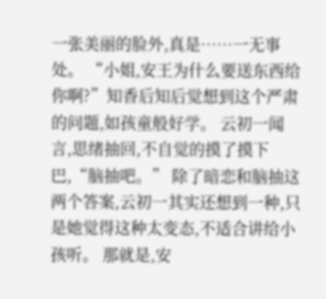一张美丽的脸外,真是……一无事处。 “小姐,安王为什么要送东西给你啊?”知香后知后觉想到这个严肃的问题,如孩童般好学。 云初一闻言,思绪抽回,不自觉的摸了摸下巴,“脑抽吧。” 除了暗恋和脑抽这两个答案,云初一其实还想到一种,只是她觉得这种太变态,不适合讲给小孩听。 那就是,安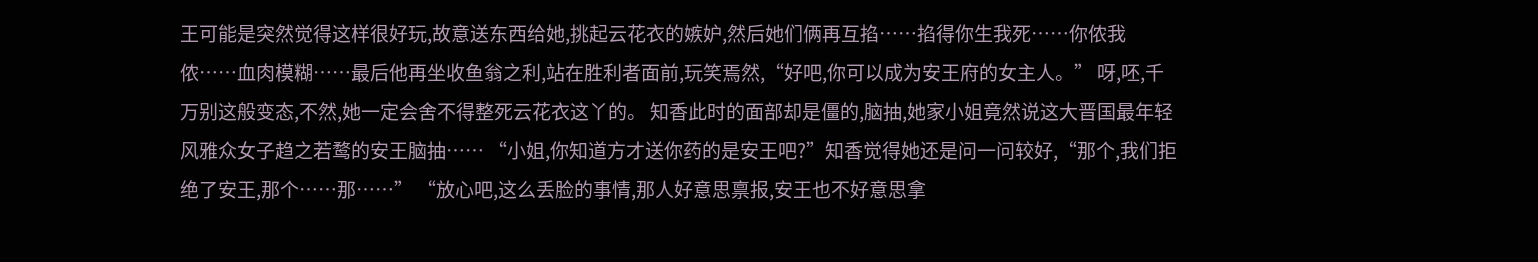王可能是突然觉得这样很好玩,故意送东西给她,挑起云花衣的嫉妒,然后她们俩再互掐……掐得你生我死……你侬我侬……血肉模糊……最后他再坐收鱼翁之利,站在胜利者面前,玩笑焉然,“好吧,你可以成为安王府的女主人。” 呀,呸,千万别这般变态,不然,她一定会舍不得整死云花衣这丫的。 知香此时的面部却是僵的,脑抽,她家小姐竟然说这大晋国最年轻风雅众女子趋之若鹜的安王脑抽…… “小姐,你知道方才送你药的是安王吧?”知香觉得她还是问一问较好,“那个,我们拒绝了安王,那个……那……” “放心吧,这么丢脸的事情,那人好意思禀报,安王也不好意思拿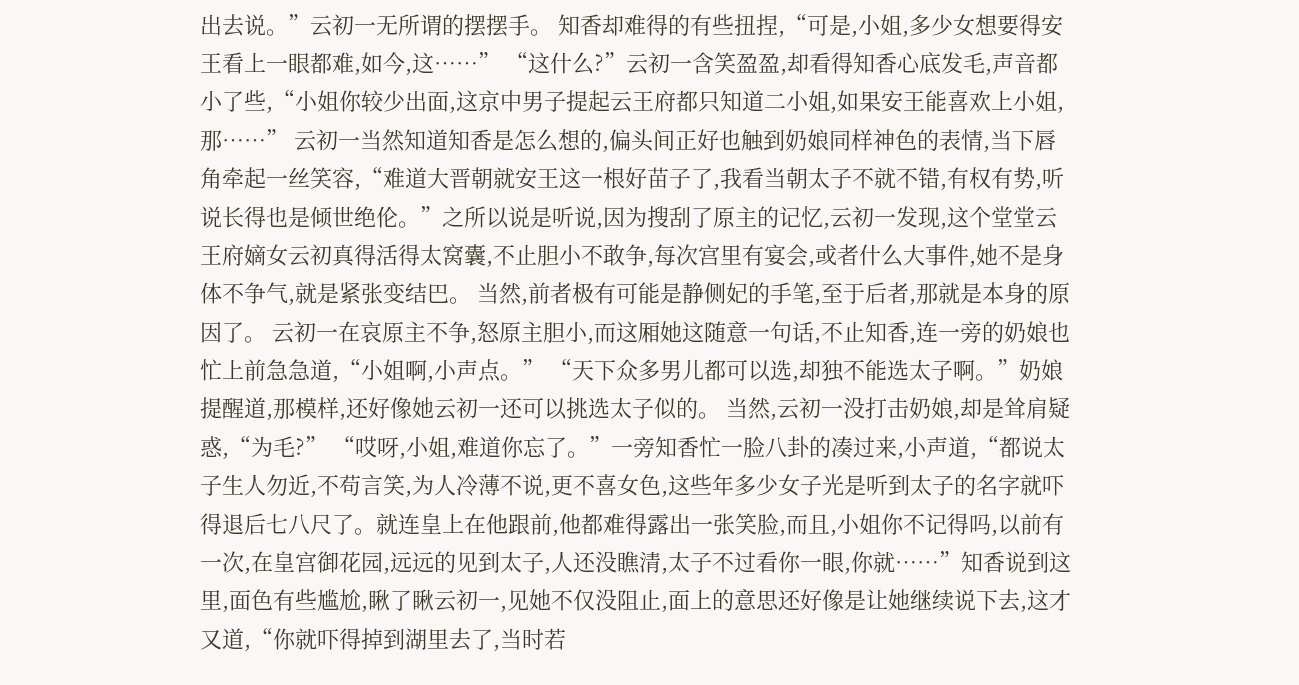出去说。”云初一无所谓的摆摆手。 知香却难得的有些扭捏,“可是,小姐,多少女想要得安王看上一眼都难,如今,这……” “这什么?”云初一含笑盈盈,却看得知香心底发毛,声音都小了些,“小姐你较少出面,这京中男子提起云王府都只知道二小姐,如果安王能喜欢上小姐,那……” 云初一当然知道知香是怎么想的,偏头间正好也触到奶娘同样神色的表情,当下唇角牵起一丝笑容,“难道大晋朝就安王这一根好苗子了,我看当朝太子不就不错,有权有势,听说长得也是倾世绝伦。”之所以说是听说,因为搜刮了原主的记忆,云初一发现,这个堂堂云王府嫡女云初真得活得太窝囊,不止胆小不敢争,每次宫里有宴会,或者什么大事件,她不是身体不争气,就是紧张变结巴。 当然,前者极有可能是静侧妃的手笔,至于后者,那就是本身的原因了。 云初一在哀原主不争,怒原主胆小,而这厢她这随意一句话,不止知香,连一旁的奶娘也忙上前急急道,“小姐啊,小声点。” “天下众多男儿都可以选,却独不能选太子啊。”奶娘提醒道,那模样,还好像她云初一还可以挑选太子似的。 当然,云初一没打击奶娘,却是耸肩疑惑,“为毛?” “哎呀,小姐,难道你忘了。”一旁知香忙一脸八卦的凑过来,小声道,“都说太子生人勿近,不苟言笑,为人冷薄不说,更不喜女色,这些年多少女子光是听到太子的名字就吓得退后七八尺了。就连皇上在他跟前,他都难得露出一张笑脸,而且,小姐你不记得吗,以前有一次,在皇宫御花园,远远的见到太子,人还没瞧清,太子不过看你一眼,你就……”知香说到这里,面色有些尴尬,瞅了瞅云初一,见她不仅没阻止,面上的意思还好像是让她继续说下去,这才又道,“你就吓得掉到湖里去了,当时若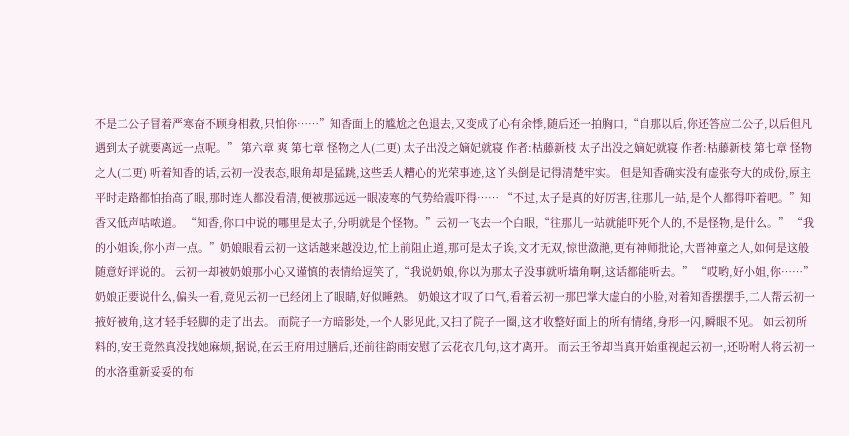不是二公子冒着严寒奋不顾身相救,只怕你……”知香面上的尴尬之色退去,又变成了心有余悸,随后还一拍胸口,“自那以后,你还答应二公子,以后但凡遇到太子就要离远一点呢。” 第六章 爽 第七章 怪物之人(二更) 太子出没之嫡妃就寝 作者:枯藤新枝 太子出没之嫡妃就寝 作者:枯藤新枝 第七章 怪物之人(二更) 听着知香的话,云初一没表态,眼角却是猛跳,这些丢人糟心的光荣事迹,这丫头倒是记得清楚牢实。 但是知香确实没有虚张夸大的成份,原主平时走路都怕抬高了眼,那时连人都没看清,便被那远远一眼凌寒的气势给震吓得…… “不过,太子是真的好厉害,往那儿一站,是个人都得吓着吧。”知香又低声咕哝道。 “知香,你口中说的哪里是太子,分明就是个怪物。”云初一飞去一个白眼,“往那儿一站就能吓死个人的,不是怪物,是什么。” “我的小姐诶,你小声一点。”奶娘眼看云初一这话越来越没边,忙上前阻止道,那可是太子诶,文才无双,惊世潋滟,更有神师批论,大晋神童之人,如何是这般随意好评说的。 云初一却被奶娘那小心又谨慎的表情给逗笑了,“我说奶娘,你以为那太子没事就听墙角啊,这话都能听去。” “哎哟,好小姐,你……”奶娘正要说什么,偏头一看,竟见云初一已经闭上了眼睛,好似睡熟。 奶娘这才叹了口气,看着云初一那巴掌大虚白的小脸,对着知香摆摆手,二人帮云初一掖好被角,这才轻手轻脚的走了出去。 而院子一方暗影处,一个人影见此,又扫了院子一圈,这才收整好面上的所有情绪,身形一闪,瞬眼不见。 如云初所料的,安王竟然真没找她麻烦,据说,在云王府用过膳后,还前往韵雨安慰了云花衣几句,这才离开。 而云王爷却当真开始重视起云初一,还吩咐人将云初一的水洛重新妥妥的布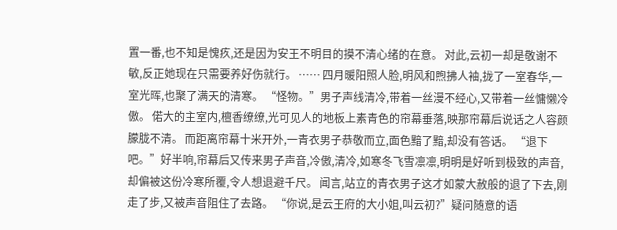置一番,也不知是愧疚,还是因为安王不明目的摸不清心绪的在意。 对此,云初一却是敬谢不敏,反正她现在只需要养好伤就行。 …… 四月暖阳照人脸,明风和煦拂人袖,拢了一室春华,一室光晖,也聚了满天的清寒。 “怪物。”男子声线清冷,带着一丝漫不经心,又带着一丝慵懒冷傲。 偌大的主室内,檀香缭缭,光可见人的地板上素青色的帘幕垂落,映那帘幕后说话之人容颜朦胧不清。 而距离帘幕十米开外,一青衣男子恭敬而立,面色黯了黯,却没有答话。 “退下吧。”好半响,帘幕后又传来男子声音,冷傲,清冷,如寒冬飞雪凛凛,明明是好听到极致的声音,却偏被这份冷寒所覆,令人想退避千尺。 闻言,站立的青衣男子这才如蒙大赦般的退了下去,刚走了步,又被声音阻住了去路。 “你说,是云王府的大小姐,叫云初?”疑问随意的语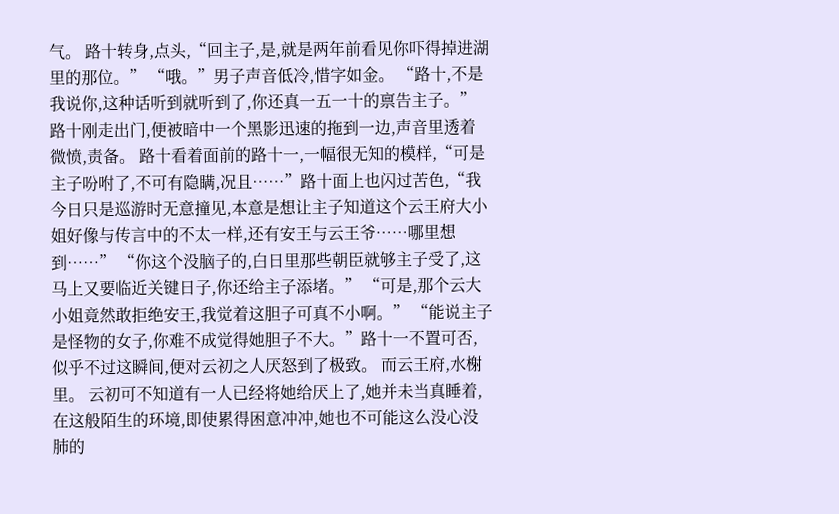气。 路十转身,点头,“回主子,是,就是两年前看见你吓得掉进湖里的那位。” “哦。”男子声音低冷,惜字如金。 “路十,不是我说你,这种话听到就听到了,你还真一五一十的禀告主子。”路十刚走出门,便被暗中一个黑影迅速的拖到一边,声音里透着微愤,责备。 路十看着面前的路十一,一幅很无知的模样,“可是主子吩咐了,不可有隐瞒,况且……”路十面上也闪过苦色,“我今日只是巡游时无意撞见,本意是想让主子知道这个云王府大小姐好像与传言中的不太一样,还有安王与云王爷……哪里想到……” “你这个没脑子的,白日里那些朝臣就够主子受了,这马上又要临近关键日子,你还给主子添堵。” “可是,那个云大小姐竟然敢拒绝安王,我觉着这胆子可真不小啊。” “能说主子是怪物的女子,你难不成觉得她胆子不大。”路十一不置可否,似乎不过这瞬间,便对云初之人厌怒到了极致。 而云王府,水榭里。 云初可不知道有一人已经将她给厌上了,她并未当真睡着,在这般陌生的环境,即使累得困意冲冲,她也不可能这么没心没肺的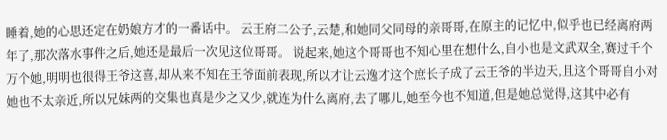睡着,她的心思还定在奶娘方才的一番话中。 云王府二公子,云楚,和她同父同母的亲哥哥,在原主的记忆中,似乎也已经离府两年了,那次落水事件之后,她还是最后一次见这位哥哥。 说起来,她这个哥哥也不知心里在想什么,自小也是文武双全,赛过千个万个她,明明也很得王爷这喜,却从来不知在王爷面前表现,所以才让云逸才这个庶长子成了云王爷的半边天,且这个哥哥自小对她也不太亲近,所以兄妹两的交集也真是少之又少,就连为什么离府,去了哪儿,她至今也不知道,但是她总觉得,这其中必有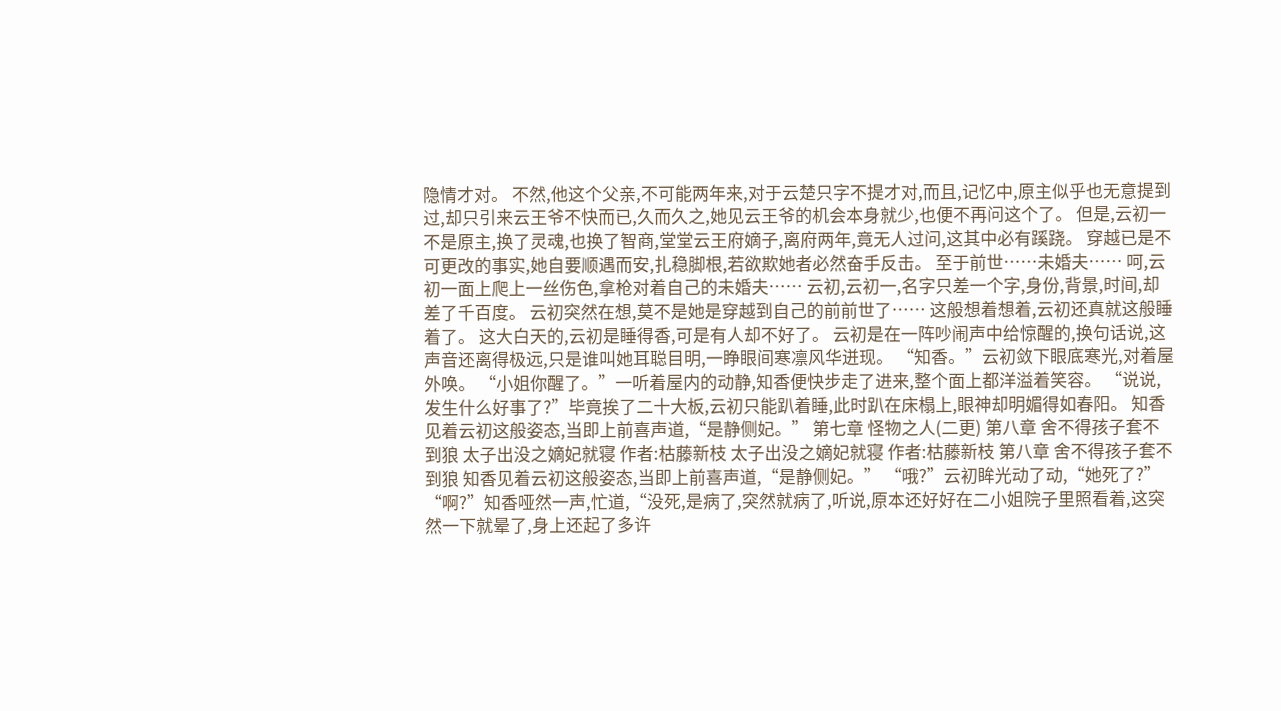隐情才对。 不然,他这个父亲,不可能两年来,对于云楚只字不提才对,而且,记忆中,原主似乎也无意提到过,却只引来云王爷不快而已,久而久之,她见云王爷的机会本身就少,也便不再问这个了。 但是,云初一不是原主,换了灵魂,也换了智商,堂堂云王府嫡子,离府两年,竟无人过问,这其中必有蹊跷。 穿越已是不可更改的事实,她自要顺遇而安,扎稳脚根,若欲欺她者必然奋手反击。 至于前世……未婚夫…… 呵,云初一面上爬上一丝伤色,拿枪对着自己的未婚夫…… 云初,云初一,名字只差一个字,身份,背景,时间,却差了千百度。 云初突然在想,莫不是她是穿越到自己的前前世了…… 这般想着想着,云初还真就这般睡着了。 这大白天的,云初是睡得香,可是有人却不好了。 云初是在一阵吵闹声中给惊醒的,换句话说,这声音还离得极远,只是谁叫她耳聪目明,一睁眼间寒凛风华迸现。 “知香。”云初敛下眼底寒光,对着屋外唤。 “小姐你醒了。”一听着屋内的动静,知香便快步走了进来,整个面上都洋溢着笑容。 “说说,发生什么好事了?”毕竟挨了二十大板,云初只能趴着睡,此时趴在床榻上,眼神却明媚得如春阳。 知香见着云初这般姿态,当即上前喜声道,“是静侧妃。” 第七章 怪物之人(二更) 第八章 舍不得孩子套不到狼 太子出没之嫡妃就寝 作者:枯藤新枝 太子出没之嫡妃就寝 作者:枯藤新枝 第八章 舍不得孩子套不到狼 知香见着云初这般姿态,当即上前喜声道,“是静侧妃。” “哦?”云初眸光动了动,“她死了?” “啊?”知香哑然一声,忙道,“没死,是病了,突然就病了,听说,原本还好好在二小姐院子里照看着,这突然一下就晕了,身上还起了多许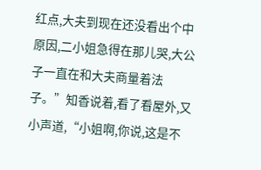红点,大夫到现在还没看出个中原因,二小姐急得在那儿哭,大公子一直在和大夫商量着法子。”知香说着,看了看屋外,又小声道,“小姐啊,你说,这是不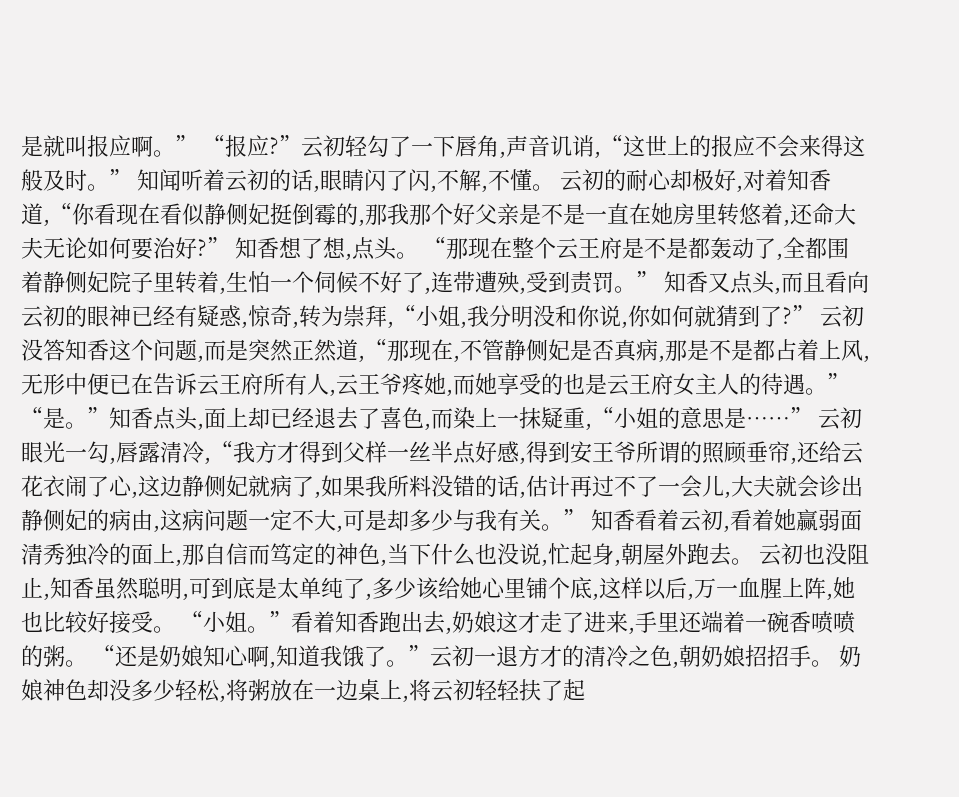是就叫报应啊。” “报应?”云初轻勾了一下唇角,声音讥诮,“这世上的报应不会来得这般及时。” 知闻听着云初的话,眼睛闪了闪,不解,不懂。 云初的耐心却极好,对着知香道,“你看现在看似静侧妃挺倒霉的,那我那个好父亲是不是一直在她房里转悠着,还命大夫无论如何要治好?” 知香想了想,点头。 “那现在整个云王府是不是都轰动了,全都围着静侧妃院子里转着,生怕一个伺候不好了,连带遭殃,受到责罚。” 知香又点头,而且看向云初的眼神已经有疑惑,惊奇,转为崇拜,“小姐,我分明没和你说,你如何就猜到了?” 云初没答知香这个问题,而是突然正然道,“那现在,不管静侧妃是否真病,那是不是都占着上风,无形中便已在告诉云王府所有人,云王爷疼她,而她享受的也是云王府女主人的待遇。” “是。”知香点头,面上却已经退去了喜色,而染上一抹疑重,“小姐的意思是……” 云初眼光一勾,唇露清冷,“我方才得到父样一丝半点好感,得到安王爷所谓的照顾垂帘,还给云花衣闹了心,这边静侧妃就病了,如果我所料没错的话,估计再过不了一会儿,大夫就会诊出静侧妃的病由,这病问题一定不大,可是却多少与我有关。” 知香看着云初,看着她赢弱面清秀独冷的面上,那自信而笃定的神色,当下什么也没说,忙起身,朝屋外跑去。 云初也没阻止,知香虽然聪明,可到底是太单纯了,多少该给她心里铺个底,这样以后,万一血腥上阵,她也比较好接受。 “小姐。”看着知香跑出去,奶娘这才走了进来,手里还端着一碗香喷喷的粥。 “还是奶娘知心啊,知道我饿了。”云初一退方才的清冷之色,朝奶娘招招手。 奶娘神色却没多少轻松,将粥放在一边桌上,将云初轻轻扶了起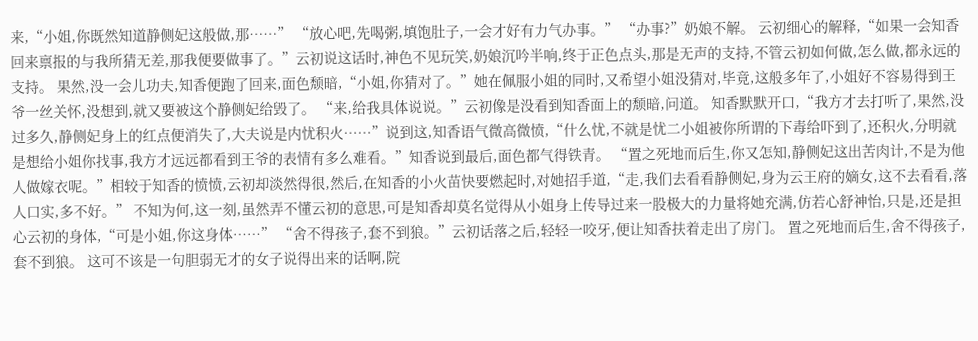来,“小姐,你既然知道静侧妃这般做,那……” “放心吧,先喝粥,填饱肚子,一会才好有力气办事。” “办事?”奶娘不解。 云初细心的解释,“如果一会知香回来禀报的与我所猜无差,那我便要做事了。”云初说这话时,神色不见玩笑,奶娘沉吟半响,终于正色点头,那是无声的支持,不管云初如何做,怎么做,都永远的支持。 果然,没一会儿功夫,知香便跑了回来,面色颓暗,“小姐,你猜对了。”她在佩服小姐的同时,又希望小姐没猜对,毕竟,这般多年了,小姐好不容易得到王爷一丝关怀,没想到,就又要被这个静侧妃给毁了。 “来,给我具体说说。”云初像是没看到知香面上的颓暗,问道。 知香默默开口,“我方才去打听了,果然,没过多久,静侧妃身上的红点便消失了,大夫说是内忧积火……”说到这,知香语气微高微愤,“什么忧,不就是忧二小姐被你所谓的下毒给吓到了,还积火,分明就是想给小姐你找事,我方才远远都看到王爷的表情有多么难看。”知香说到最后,面色都气得铁青。 “置之死地而后生,你又怎知,静侧妃这出苦肉计,不是为他人做嫁衣呢。”相较于知香的愤愤,云初却淡然得很,然后,在知香的小火苗快要燃起时,对她招手道,“走,我们去看看静侧妃,身为云王府的嫡女,这不去看看,落人口实,多不好。” 不知为何,这一刻,虽然弄不懂云初的意思,可是知香却莫名觉得从小姐身上传导过来一股极大的力量将她充满,仿若心舒神怡,只是,还是担心云初的身体,“可是小姐,你这身体……” “舍不得孩子,套不到狼。”云初话落之后,轻轻一咬牙,便让知香扶着走出了房门。 置之死地而后生,舍不得孩子,套不到狼。 这可不该是一句胆弱无才的女子说得出来的话啊,院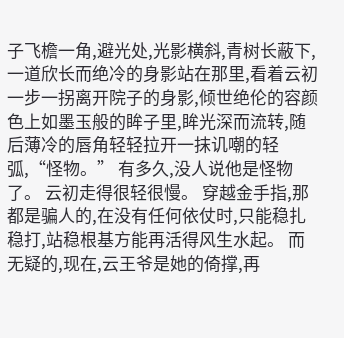子飞檐一角,避光处,光影横斜,青树长蔽下,一道欣长而绝冷的身影站在那里,看着云初一步一拐离开院子的身影,倾世绝伦的容颜色上如墨玉般的眸子里,眸光深而流转,随后薄冷的唇角轻轻拉开一抹讥嘲的轻弧,“怪物。” 有多久,没人说他是怪物了。 云初走得很轻很慢。 穿越金手指,那都是骗人的,在没有任何依仗时,只能稳扎稳打,站稳根基方能再活得风生水起。 而无疑的,现在,云王爷是她的倚撑,再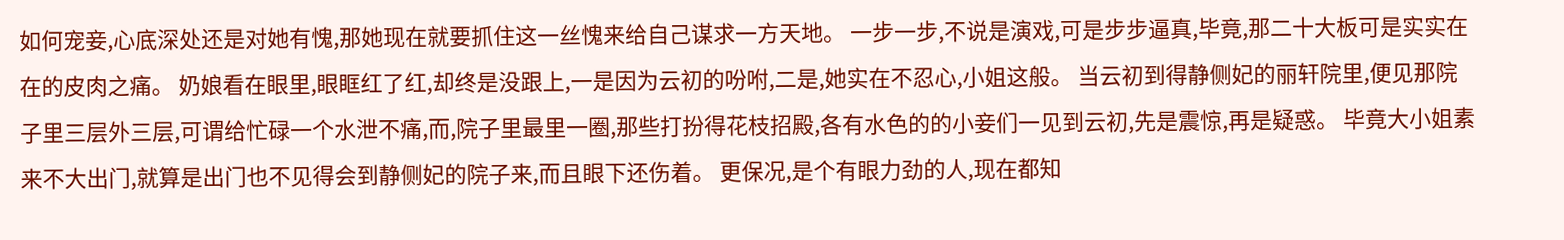如何宠妾,心底深处还是对她有愧,那她现在就要抓住这一丝愧来给自己谋求一方天地。 一步一步,不说是演戏,可是步步逼真,毕竟,那二十大板可是实实在在的皮肉之痛。 奶娘看在眼里,眼眶红了红,却终是没跟上,一是因为云初的吩咐,二是,她实在不忍心,小姐这般。 当云初到得静侧妃的丽轩院里,便见那院子里三层外三层,可谓给忙碌一个水泄不痛,而,院子里最里一圈,那些打扮得花枝招殿,各有水色的的小妾们一见到云初,先是震惊,再是疑惑。 毕竟大小姐素来不大出门,就算是出门也不见得会到静侧妃的院子来,而且眼下还伤着。 更保况,是个有眼力劲的人,现在都知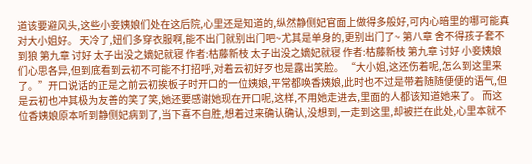道该要避风头,这些小妾姨娘们处在这后院,心里还是知道的,纵然静侧妃官面上做得多般好,可内心暗里的哪可能真对大小姐好。 天冷了,妞们多穿衣服啊,能不出门就别出门吧~尤其是单身的,更别出门了~ 第八章 舍不得孩子套不到狼 第九章 讨好 太子出没之嫡妃就寝 作者:枯藤新枝 太子出没之嫡妃就寝 作者:枯藤新枝 第九章 讨好 小妾姨娘们心思各异,但到底看到云初不可能不打招呼,对着云初好歹也是露出笑脸。 “大小姐,这还伤着呢,怎么到这里来了。”开口说话的正是之前云初挨板子时开口的一位姨娘,平常都唤香姨娘,此时也不过是带着随随便便的语气,但是云初也冲其极为友善的笑了笑,她还要感谢她现在开口呢,这样,不用她走进去,里面的人都该知道她来了。 而这位香姨娘原本听到静侧妃病到了,当下喜不自胜,想着过来确认确认,没想到,一走到这里,却被拦在此处,心里本就不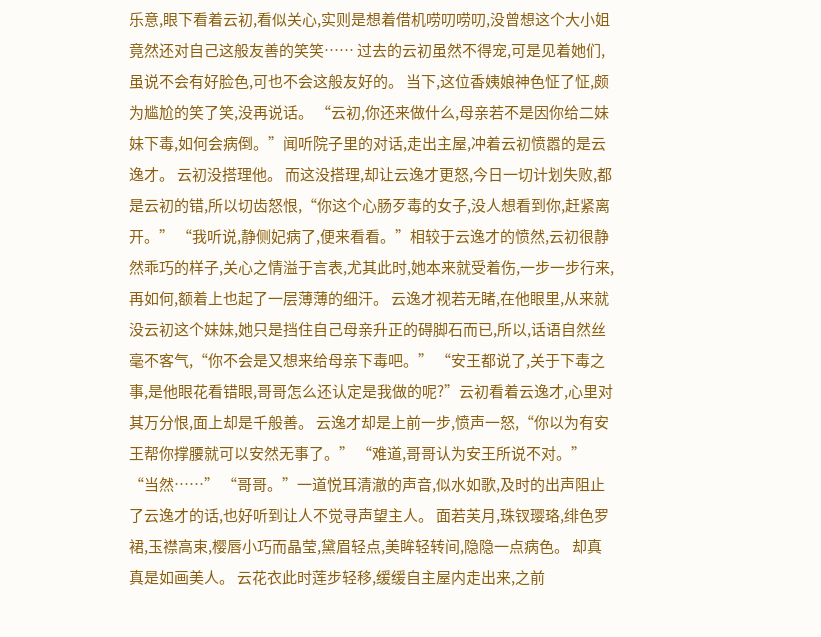乐意,眼下看着云初,看似关心,实则是想着借机唠叨唠叨,没曾想这个大小姐竟然还对自己这般友善的笑笑…… 过去的云初虽然不得宠,可是见着她们,虽说不会有好脸色,可也不会这般友好的。 当下,这位香姨娘神色怔了怔,颇为尴尬的笑了笑,没再说话。 “云初,你还来做什么,母亲若不是因你给二妹妹下毒,如何会病倒。”闻听院子里的对话,走出主屋,冲着云初愤嚣的是云逸才。 云初没搭理他。 而这没搭理,却让云逸才更怒,今日一切计划失败,都是云初的错,所以切齿怒恨,“你这个心肠歹毒的女子,没人想看到你,赶紧离开。” “我听说,静侧妃病了,便来看看。”相较于云逸才的愤然,云初很静然乖巧的样子,关心之情溢于言表,尤其此时,她本来就受着伤,一步一步行来,再如何,额着上也起了一层薄薄的细汗。 云逸才视若无睹,在他眼里,从来就没云初这个妹妹,她只是挡住自己母亲升正的碍脚石而已,所以,话语自然丝毫不客气,“你不会是又想来给母亲下毒吧。” “安王都说了,关于下毒之事,是他眼花看错眼,哥哥怎么还认定是我做的呢?”云初看着云逸才,心里对其万分恨,面上却是千般善。 云逸才却是上前一步,愤声一怒,“你以为有安王帮你撑腰就可以安然无事了。” “难道,哥哥认为安王所说不对。” “当然……” “哥哥。”一道悦耳清澈的声音,似水如歌,及时的出声阻止了云逸才的话,也好听到让人不觉寻声望主人。 面若芙月,珠钗璎珞,绯色罗裙,玉襟高束,樱唇小巧而晶莹,黛眉轻点,美眸轻转间,隐隐一点病色。 却真真是如画美人。 云花衣此时莲步轻移,缓缓自主屋内走出来,之前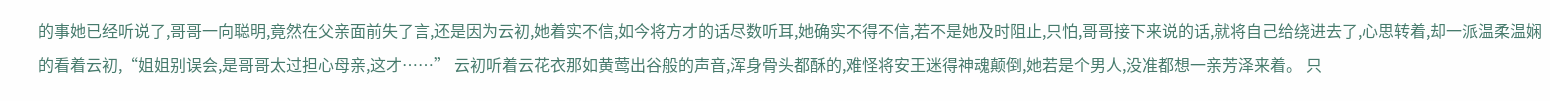的事她已经听说了,哥哥一向聪明,竟然在父亲面前失了言,还是因为云初,她着实不信,如今将方才的话尽数听耳,她确实不得不信,若不是她及时阻止,只怕,哥哥接下来说的话,就将自己给绕进去了,心思转着,却一派温柔温娴的看着云初,“姐姐别误会,是哥哥太过担心母亲,这才……” 云初听着云花衣那如黄莺出谷般的声音,浑身骨头都酥的,难怪将安王迷得神魂颠倒,她若是个男人,没准都想一亲芳泽来着。 只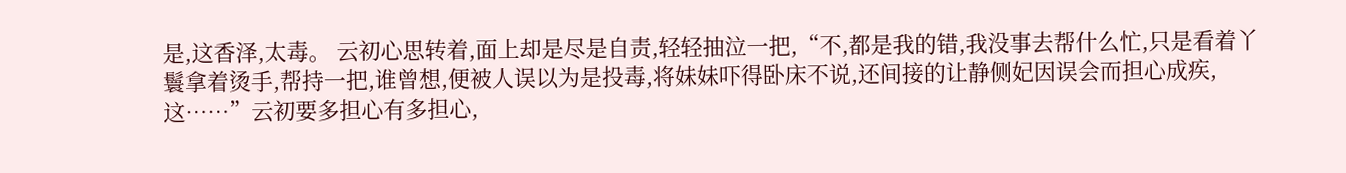是,这香泽,太毒。 云初心思转着,面上却是尽是自责,轻轻抽泣一把,“不,都是我的错,我没事去帮什么忙,只是看着丫鬟拿着烫手,帮持一把,谁曾想,便被人误以为是投毒,将妹妹吓得卧床不说,还间接的让静侧妃因误会而担心成疾,这……”云初要多担心有多担心,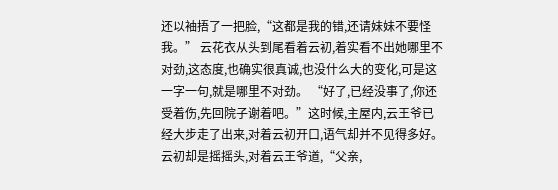还以袖捂了一把脸,“这都是我的错,还请妹妹不要怪我。” 云花衣从头到尾看着云初,着实看不出她哪里不对劲,这态度,也确实很真诚,也没什么大的变化,可是这一字一句,就是哪里不对劲。 “好了,已经没事了,你还受着伤,先回院子谢着吧。”这时候,主屋内,云王爷已经大步走了出来,对着云初开口,语气却并不见得多好。 云初却是摇摇头,对着云王爷道,“父亲,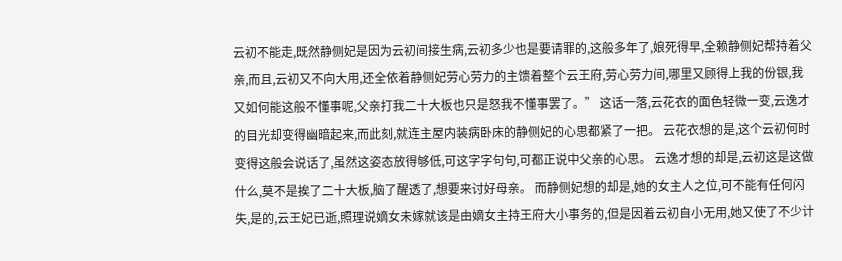云初不能走,既然静侧妃是因为云初间接生病,云初多少也是要请罪的,这般多年了,娘死得早,全赖静侧妃帮持着父亲,而且,云初又不向大用,还全依着静侧妃劳心劳力的主馈着整个云王府,劳心劳力间,哪里又顾得上我的份银,我又如何能这般不懂事呢,父亲打我二十大板也只是怒我不懂事罢了。” 这话一落,云花衣的面色轻微一变,云逸才的目光却变得幽暗起来,而此刻,就连主屋内装病卧床的静侧妃的心思都紧了一把。 云花衣想的是,这个云初何时变得这般会说话了,虽然这姿态放得够低,可这字字句句,可都正说中父亲的心思。 云逸才想的却是,云初这是这做什么,莫不是挨了二十大板,脑了醒透了,想要来讨好母亲。 而静侧妃想的却是,她的女主人之位,可不能有任何闪失,是的,云王妃已逝,照理说嫡女未嫁就该是由嫡女主持王府大小事务的,但是因着云初自小无用,她又使了不少计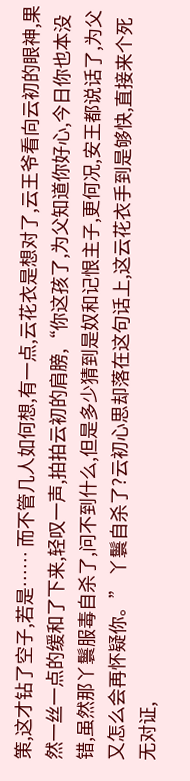策,这才钻了空子,若是…… 而不管几人如何想,有一点,云花衣是想对了,云王爷看向云初的眼神,果然一丝一点的缓和了下来,轻叹一声,拍拍云初的肩膀,“你这孩了,为父知道你好心,今日你也本没错,虽然那丫鬟服毒自杀了,问不到什么,但是多少猜到是奴和记恨主子,更何况,安王都说话了,为父又怎么会再怀疑你。” 丫鬟自杀了?云初心思却落在这句话上,这云花衣手到是够快,直接来个死无对证,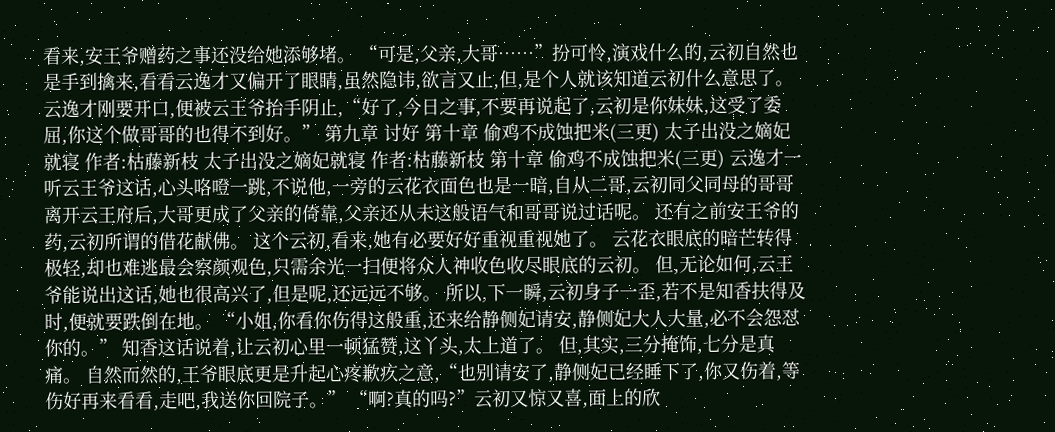看来,安王爷赠药之事还没给她添够堵。 “可是,父亲,大哥……”扮可怜,演戏什么的,云初自然也是手到擒来,看看云逸才又偏开了眼睛,虽然隐讳,欲言又止,但,是个人就该知道云初什么意思了。 云逸才刚要开口,便被云王爷抬手阴止,“好了,今日之事,不要再说起了,云初是你妹妹,这受了委屈,你这个做哥哥的也得不到好。” 第九章 讨好 第十章 偷鸡不成蚀把米(三更) 太子出没之嫡妃就寝 作者:枯藤新枝 太子出没之嫡妃就寝 作者:枯藤新枝 第十章 偷鸡不成蚀把米(三更) 云逸才一听云王爷这话,心头咯噔一跳,不说他,一旁的云花衣面色也是一暗,自从二哥,云初同父同母的哥哥离开云王府后,大哥更成了父亲的倚靠,父亲还从未这般语气和哥哥说过话呢。 还有之前安王爷的药,云初所谓的借花献佛。 这个云初,看来,她有必要好好重视重视她了。 云花衣眼底的暗芒转得极轻,却也难逃最会察颜观色,只需余光一扫便将众人神收色收尽眼底的云初。 但,无论如何,云王爷能说出这话,她也很高兴了,但是呢,还远远不够。 所以,下一瞬,云初身子一歪,若不是知香扶得及时,便就要跌倒在地。 “小姐,你看你伤得这般重,还来给静侧妃请安,静侧妃大人大量,必不会怨怼你的。” 知香这话说着,让云初心里一顿猛赞,这丫头,太上道了。 但,其实,三分掩饰,七分是真痛。 自然而然的,王爷眼底更是升起心疼歉疚之意,“也别请安了,静侧妃已经睡下了,你又伤着,等伤好再来看看,走吧,我送你回院子。” “啊?真的吗?”云初又惊又喜,面上的欣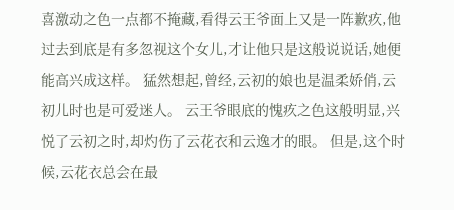喜激动之色一点都不掩藏,看得云王爷面上又是一阵歉疚,他过去到底是有多忽视这个女儿,才让他只是这般说说话,她便能高兴成这样。 猛然想起,曾经,云初的娘也是温柔娇俏,云初儿时也是可爱迷人。 云王爷眼底的愧疚之色这般明显,兴悦了云初之时,却灼伤了云花衣和云逸才的眼。 但是,这个时候,云花衣总会在最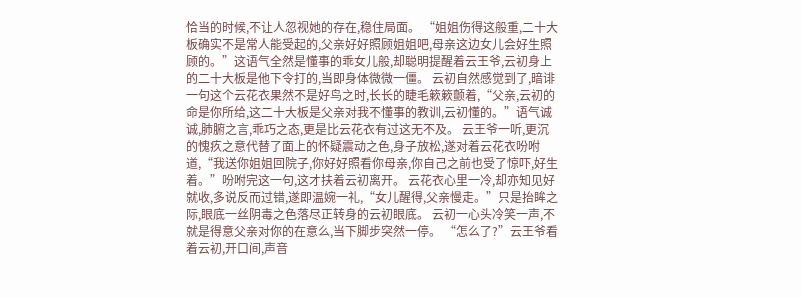恰当的时候,不让人忽视她的存在,稳住局面。 “姐姐伤得这般重,二十大板确实不是常人能受起的,父亲好好照顾姐姐吧,母亲这边女儿会好生照顾的。”这语气全然是懂事的乖女儿般,却聪明提醒着云王爷,云初身上的二十大板是他下令打的,当即身体微微一僵。 云初自然感觉到了,暗诽一句这个云花衣果然不是好鸟之时,长长的睫毛簌簌颤着,“父亲,云初的命是你所给,这二十大板是父亲对我不懂事的教训,云初懂的。”语气诚诚,肺腑之言,乖巧之态,更是比云花衣有过这无不及。 云王爷一听,更沉的愧疚之意代替了面上的怀疑震动之色,身子放松,遂对着云花衣吩咐道,“我送你姐姐回院子,你好好照看你母亲,你自己之前也受了惊吓,好生着。”吩咐完这一句,这才扶着云初离开。 云花衣心里一冷,却亦知见好就收,多说反而过错,遂即温婉一礼,“女儿醒得,父亲慢走。”只是抬眸之际,眼底一丝阴毒之色落尽正转身的云初眼底。 云初一心头冷笑一声,不就是得意父亲对你的在意么,当下脚步突然一停。 “怎么了?”云王爷看着云初,开口间,声音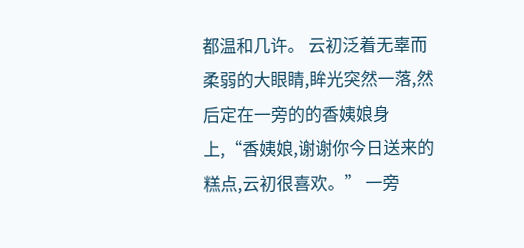都温和几许。 云初泛着无辜而柔弱的大眼睛,眸光突然一落,然后定在一旁的的香姨娘身上,“香姨娘,谢谢你今日送来的糕点,云初很喜欢。” 一旁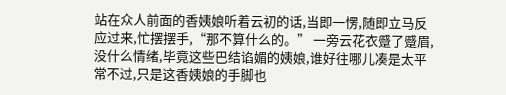站在众人前面的香姨娘听着云初的话,当即一愣,随即立马反应过来,忙摆摆手,“那不算什么的。” 一旁云花衣蹙了蹙眉,没什么情绪,毕竟这些巴结谄媚的姨娘,谁好往哪儿凑是太平常不过,只是这香姨娘的手脚也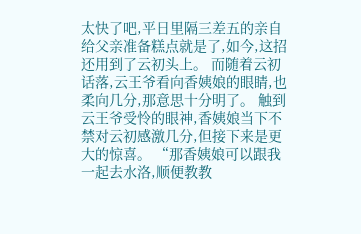太快了吧,平日里隔三差五的亲自给父亲准备糕点就是了,如今,这招还用到了云初头上。 而随着云初话落,云王爷看向香姨娘的眼睛,也柔向几分,那意思十分明了。 触到云王爷受怜的眼神,香姨娘当下不禁对云初感激几分,但接下来是更大的惊喜。 “那香姨娘可以跟我一起去水洛,顺便教教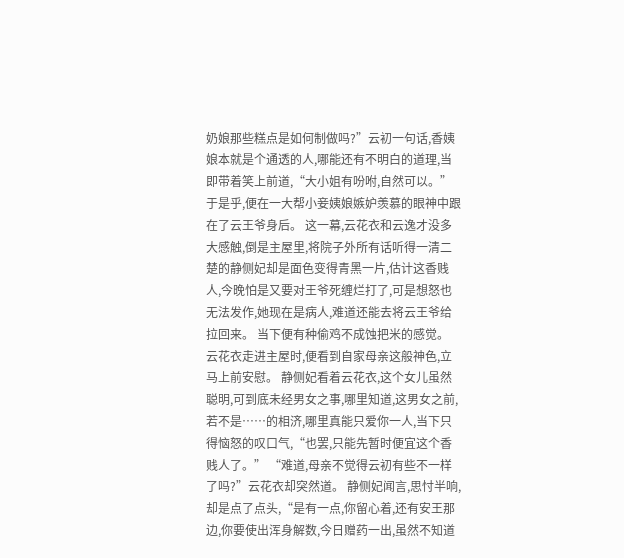奶娘那些糕点是如何制做吗?”云初一句话,香姨娘本就是个通透的人,哪能还有不明白的道理,当即带着笑上前道,“大小姐有吩咐,自然可以。”于是乎,便在一大帮小妾姨娘嫉妒羡慕的眼神中跟在了云王爷身后。 这一幕,云花衣和云逸才没多大感触,倒是主屋里,将院子外所有话听得一清二楚的静侧妃却是面色变得青黑一片,估计这香贱人,今晚怕是又要对王爷死缠烂打了,可是想怒也无法发作,她现在是病人,难道还能去将云王爷给拉回来。 当下便有种偷鸡不成蚀把米的感觉。 云花衣走进主屋时,便看到自家母亲这般神色,立马上前安慰。 静侧妃看着云花衣,这个女儿虽然聪明,可到底未经男女之事,哪里知道,这男女之前,若不是……的相济,哪里真能只爱你一人,当下只得恼怒的叹口气,“也罢,只能先暂时便宜这个香贱人了。” “难道,母亲不觉得云初有些不一样了吗?”云花衣却突然道。 静侧妃闻言,思忖半响,却是点了点头,“是有一点,你留心着,还有安王那边,你要使出浑身解数,今日赠药一出,虽然不知道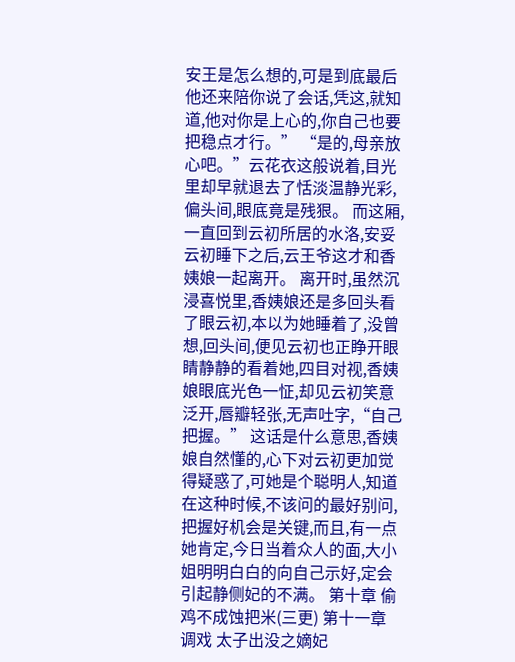安王是怎么想的,可是到底最后他还来陪你说了会话,凭这,就知道,他对你是上心的,你自己也要把稳点才行。” “是的,母亲放心吧。”云花衣这般说着,目光里却早就退去了恬淡温静光彩,偏头间,眼底竟是残狠。 而这厢,一直回到云初所居的水洛,安妥云初睡下之后,云王爷这才和香姨娘一起离开。 离开时,虽然沉浸喜悦里,香姨娘还是多回头看了眼云初,本以为她睡着了,没曾想,回头间,便见云初也正睁开眼睛静静的看着她,四目对视,香姨娘眼底光色一怔,却见云初笑意泛开,唇瓣轻张,无声吐字,“自己把握。” 这话是什么意思,香姨娘自然懂的,心下对云初更加觉得疑惑了,可她是个聪明人,知道在这种时候,不该问的最好别问,把握好机会是关键,而且,有一点她肯定,今日当着众人的面,大小姐明明白白的向自己示好,定会引起静侧妃的不满。 第十章 偷鸡不成蚀把米(三更) 第十一章 调戏 太子出没之嫡妃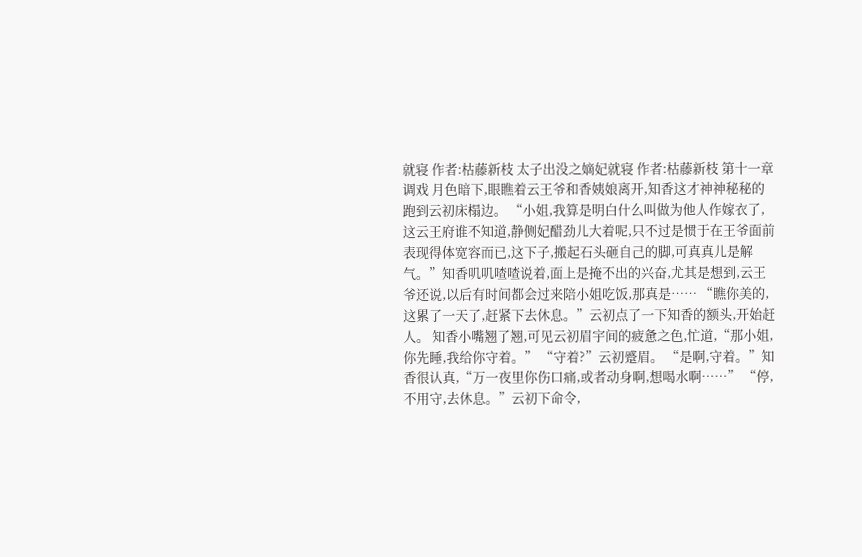就寝 作者:枯藤新枝 太子出没之嫡妃就寝 作者:枯藤新枝 第十一章 调戏 月色暗下,眼瞧着云王爷和香姨娘离开,知香这才神神秘秘的跑到云初床榻边。 “小姐,我算是明白什么叫做为他人作嫁衣了,这云王府谁不知道,静侧妃醋劲儿大着呢,只不过是惯于在王爷面前表现得体宽容而已,这下子,搬起石头砸自己的脚,可真真儿是解气。”知香叽叽喳喳说着,面上是掩不出的兴奋,尤其是想到,云王爷还说,以后有时间都会过来陪小姐吃饭,那真是…… “瞧你美的,这累了一天了,赶紧下去休息。”云初点了一下知香的额头,开始赶人。 知香小嘴翘了翘,可见云初眉宇间的疲惫之色,忙道,“那小姐,你先睡,我给你守着。” “守着?”云初蹙眉。 “是啊,守着。”知香很认真,“万一夜里你伤口痛,或者动身啊,想喝水啊……” “停,不用守,去休息。”云初下命令,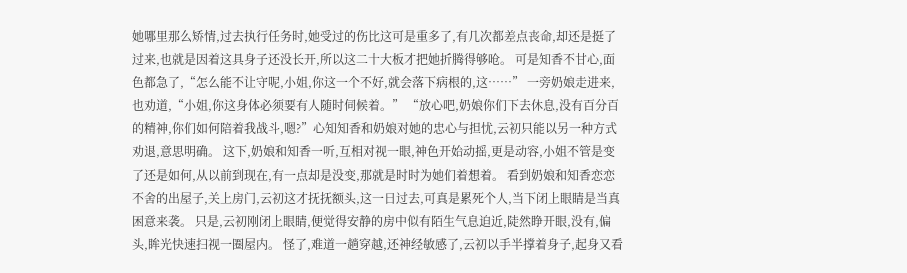她哪里那么矫情,过去执行任务时,她受过的伤比这可是重多了,有几次都差点丧命,却还是挺了过来,也就是因着这具身子还没长开,所以这二十大板才把她折腾得够呛。 可是知香不甘心,面色都急了,“怎么能不让守呢,小姐,你这一个不好,就会落下病根的,这……” 一旁奶娘走进来,也劝道,“小姐,你这身体必须要有人随时伺候着。” “放心吧,奶娘你们下去休息,没有百分百的精神,你们如何陪着我战斗,嗯?”心知知香和奶娘对她的忠心与担忧,云初只能以另一种方式劝退,意思明确。 这下,奶娘和知香一听,互相对视一眼,神色开始动摇,更是动容,小姐不管是变了还是如何,从以前到现在,有一点却是没变,那就是时时为她们着想着。 看到奶娘和知香恋恋不舍的出屋子,关上房门,云初这才抚抚额头,这一日过去,可真是累死个人,当下闭上眼睛是当真困意来袭。 只是,云初刚闭上眼睛,便觉得安静的房中似有陌生气息迫近,陡然睁开眼,没有,偏头,眸光快速扫视一圈屋内。 怪了,难道一趟穿越,还神经敏感了,云初以手半撑着身子,起身又看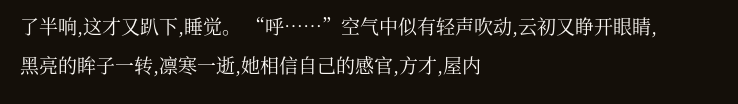了半响,这才又趴下,睡觉。 “呼……”空气中似有轻声吹动,云初又睁开眼睛,黑亮的眸子一转,凛寒一逝,她相信自己的感官,方才,屋内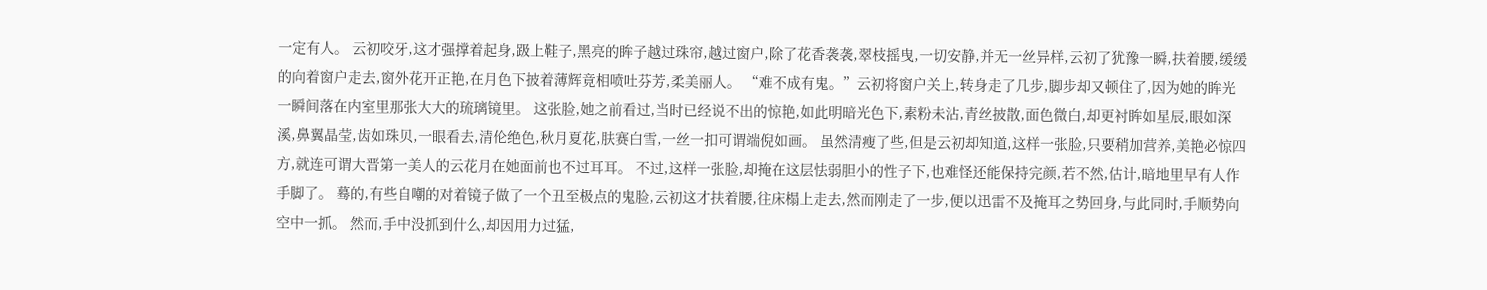一定有人。 云初咬牙,这才强撑着起身,趿上鞋子,黑亮的眸子越过珠帘,越过窗户,除了花香袭袭,翠枝摇曳,一切安静,并无一丝异样,云初了犹豫一瞬,扶着腰,缓缓的向着窗户走去,窗外花开正艳,在月色下披着薄辉竟相喷吐芬芳,柔美丽人。 “难不成有鬼。”云初将窗户关上,转身走了几步,脚步却又顿住了,因为她的眸光一瞬间落在内室里那张大大的琉璃镜里。 这张脸,她之前看过,当时已经说不出的惊艳,如此明暗光色下,素粉未沾,青丝披散,面色微白,却更衬眸如星辰,眼如深溪,鼻翼晶莹,齿如珠贝,一眼看去,清伦绝色,秋月夏花,肤赛白雪,一丝一扣可谓端倪如画。 虽然清瘦了些,但是云初却知道,这样一张脸,只要稍加营养,美艳必惊四方,就连可谓大晋第一美人的云花月在她面前也不过耳耳。 不过,这样一张脸,却掩在这层怯弱胆小的性子下,也难怪还能保持完颜,若不然,估计,暗地里早有人作手脚了。 蓦的,有些自嘲的对着镜子做了一个丑至极点的鬼脸,云初这才扶着腰,往床榻上走去,然而刚走了一步,便以迅雷不及掩耳之势回身,与此同时,手顺势向空中一抓。 然而,手中没抓到什么,却因用力过猛,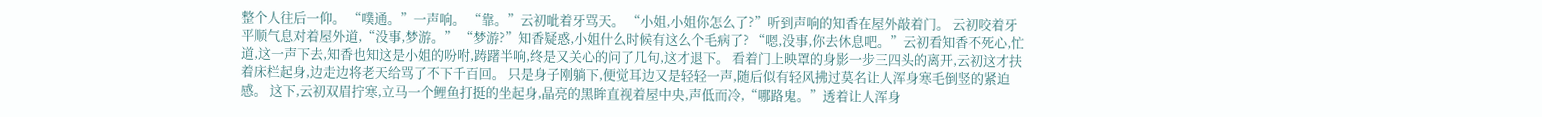整个人往后一仰。 “噗通。”一声响。 “靠。”云初呲着牙骂天。 “小姐,小姐你怎么了?”听到声响的知香在屋外敲着门。 云初咬着牙平顺气息对着屋外道,“没事,梦游。” “梦游?”知香疑惑,小姐什么时候有这么个毛病了? “嗯,没事,你去休息吧。”云初看知香不死心,忙道,这一声下去,知香也知这是小姐的吩咐,踌躇半响,终是又关心的问了几句,这才退下。 看着门上映罩的身影一步三四头的离开,云初这才扶着床栏起身,边走边将老天给骂了不下千百回。 只是身子刚躺下,便觉耳边又是轻轻一声,随后似有轻风拂过莫名让人浑身寒毛倒竖的紧迫感。 这下,云初双眉拧寒,立马一个鲤鱼打挺的坐起身,晶亮的黑眸直视着屋中央,声低而冷,“哪路鬼。”透着让人浑身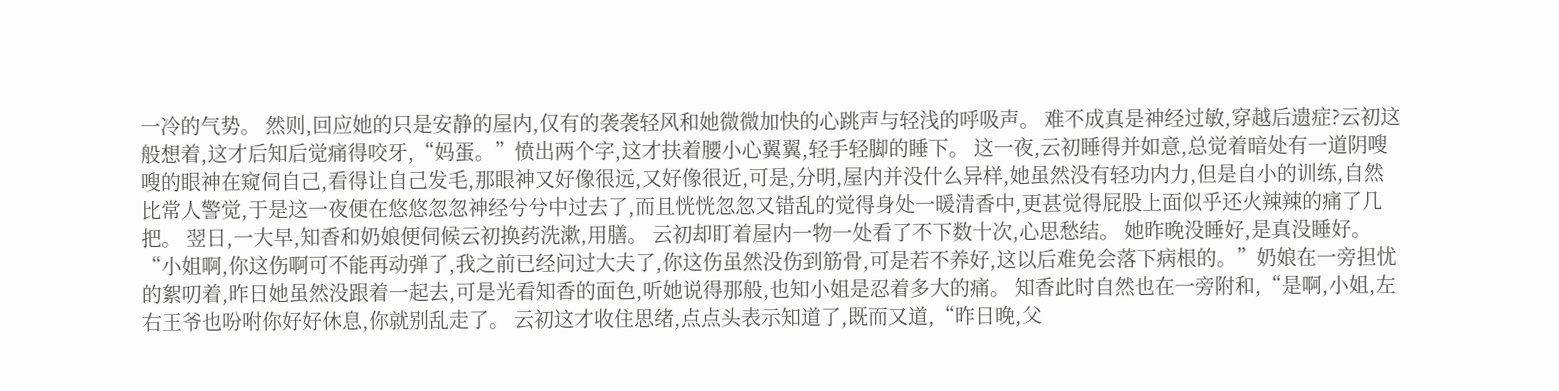一冷的气势。 然则,回应她的只是安静的屋内,仅有的袭袭轻风和她微微加快的心跳声与轻浅的呼吸声。 难不成真是神经过敏,穿越后遗症?云初这般想着,这才后知后觉痛得咬牙,“妈蛋。”愤出两个字,这才扶着腰小心翼翼,轻手轻脚的睡下。 这一夜,云初睡得并如意,总觉着暗处有一道阴嗖嗖的眼神在窥伺自己,看得让自己发毛,那眼神又好像很远,又好像很近,可是,分明,屋内并没什么异样,她虽然没有轻功内力,但是自小的训练,自然比常人警觉,于是这一夜便在悠悠忽忽神经兮兮中过去了,而且恍恍忽忽又错乱的觉得身处一暖清香中,更甚觉得屁股上面似乎还火辣辣的痛了几把。 翌日,一大早,知香和奶娘便伺候云初换药洗漱,用膳。 云初却盯着屋内一物一处看了不下数十次,心思愁结。 她昨晚没睡好,是真没睡好。 “小姐啊,你这伤啊可不能再动弹了,我之前已经问过大夫了,你这伤虽然没伤到筋骨,可是若不养好,这以后难免会落下病根的。”奶娘在一旁担忧的絮叨着,昨日她虽然没跟着一起去,可是光看知香的面色,听她说得那般,也知小姐是忍着多大的痛。 知香此时自然也在一旁附和,“是啊,小姐,左右王爷也吩咐你好好休息,你就别乱走了。 云初这才收住思绪,点点头表示知道了,既而又道,“昨日晚,父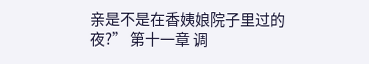亲是不是在香姨娘院子里过的夜?” 第十一章 调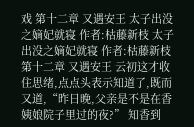戏 第十二章 又遇安王 太子出没之嫡妃就寝 作者:枯藤新枝 太子出没之嫡妃就寝 作者:枯藤新枝 第十二章 又遇安王 云初这才收住思绪,点点头表示知道了,既而又道,“昨日晚,父亲是不是在香姨娘院子里过的夜?” 知香到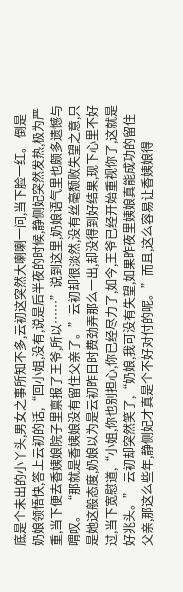底是个未出的小丫头,男女之事所知不多,云初这突然大喇喇一问,当下脸一红。 倒是奶娘领悟快,答上云初的话,“回小姐,没有,说是后半夜的时候,静侧妃突然发热,极为严重,当下便去香姨娘院子里禀报了王爷,所以……”说到这里,奶娘语气里也颇多遗憾与喟叹。 “那就是香姨娘没有留住父亲了。”云初却很淡然,没有丝毫颓败失望之意,只是她这般态度,奶娘以为是云初昨日时费劲弄那么一出,却没得到好结果,现下心里不好过,当下宽慰道,“小姐,你也别担心,你已经尽力了,如今,王爷已经开始重视你了,这就是好兆头。” 云初却突然笑了,“奶娘,我可没有失望,如果昨夜里姨娘真能成功的留住父亲,那这么些年,静侧妃才真是个不好对付的呢。”而且,这么容易让香姨娘得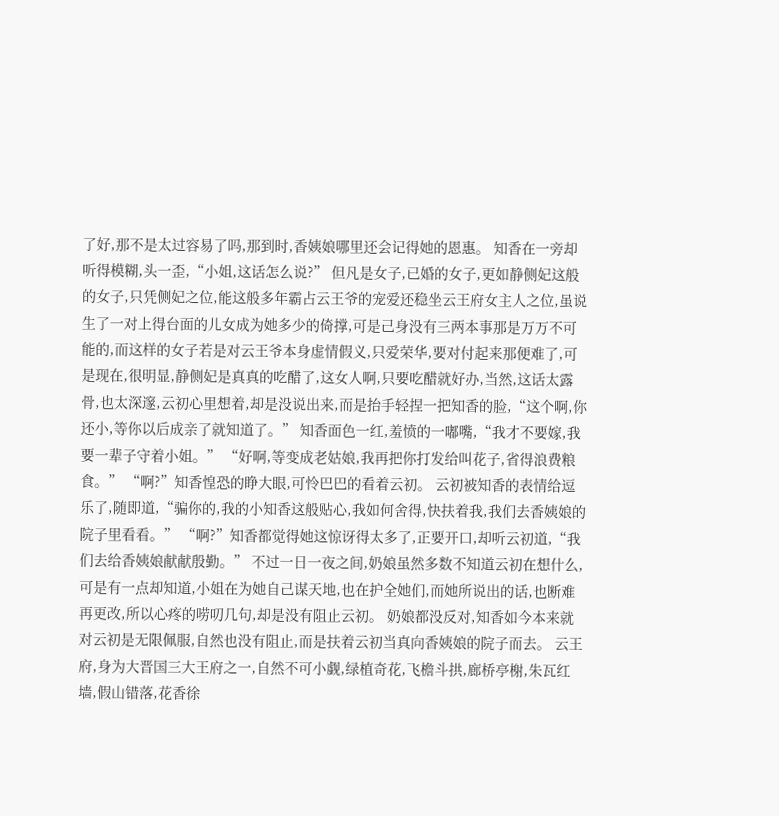了好,那不是太过容易了吗,那到时,香姨娘哪里还会记得她的恩惠。 知香在一旁却听得模糊,头一歪,“小姐,这话怎么说?” 但凡是女子,已婚的女子,更如静侧妃这般的女子,只凭侧妃之位,能这般多年霸占云王爷的宠爱还稳坐云王府女主人之位,虽说生了一对上得台面的儿女成为她多少的倚撑,可是己身没有三两本事那是万万不可能的,而这样的女子若是对云王爷本身虚情假义,只爱荣华,要对付起来那便难了,可是现在,很明显,静侧妃是真真的吃醋了,这女人啊,只要吃醋就好办,当然,这话太露骨,也太深邃,云初心里想着,却是没说出来,而是抬手轻捏一把知香的脸,“这个啊,你还小,等你以后成亲了就知道了。” 知香面色一红,羞愤的一嘟嘴,“我才不要嫁,我要一辈子守着小姐。” “好啊,等变成老姑娘,我再把你打发给叫花子,省得浪费粮食。” “啊?”知香惶恐的睁大眼,可怜巴巴的看着云初。 云初被知香的表情给逗乐了,随即道,“骗你的,我的小知香这般贴心,我如何舍得,快扶着我,我们去香姨娘的院子里看看。” “啊?”知香都觉得她这惊讶得太多了,正要开口,却听云初道,“我们去给香姨娘献献殷勤。” 不过一日一夜之间,奶娘虽然多数不知道云初在想什么,可是有一点却知道,小姐在为她自己谋天地,也在护全她们,而她所说出的话,也断难再更改,所以心疼的唠叨几句,却是没有阻止云初。 奶娘都没反对,知香如今本来就对云初是无限佩服,自然也没有阻止,而是扶着云初当真向香姨娘的院子而去。 云王府,身为大晋国三大王府之一,自然不可小觑,绿植奇花,飞檐斗拱,廊桥亭榭,朱瓦红墙,假山错落,花香徐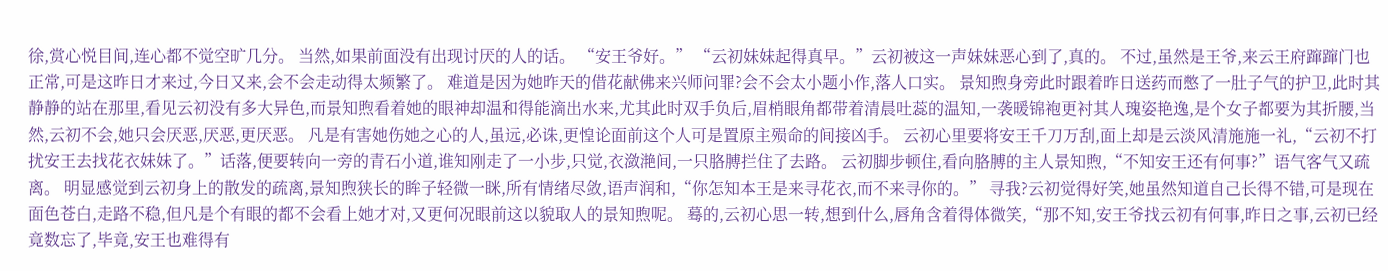徐,赏心悦目间,连心都不觉空旷几分。 当然,如果前面没有出现讨厌的人的话。 “安王爷好。” “云初妹妹起得真早。”云初被这一声妹妹恶心到了,真的。 不过,虽然是王爷,来云王府蹿蹿门也正常,可是这昨日才来过,今日又来,会不会走动得太频繁了。 难道是因为她昨天的借花献佛来兴师问罪?会不会太小题小作,落人口实。 景知煦身旁此时跟着昨日送药而憋了一肚子气的护卫,此时其静静的站在那里,看见云初没有多大异色,而景知煦看着她的眼神却温和得能滴出水来,尤其此时双手负后,眉梢眼角都带着清晨吐蕊的温知,一袭暖锦袍更衬其人瑰姿艳逸,是个女子都要为其折腰,当然,云初不会,她只会厌恶,厌恶,更厌恶。 凡是有害她伤她之心的人,虽远,必诛,更惶论面前这个人可是置原主殒命的间接凶手。 云初心里要将安王千刀万刮,面上却是云淡风清施施一礼,“云初不打扰安王去找花衣妹妹了。”话落,便要转向一旁的青石小道,谁知刚走了一小步,只觉,衣潋滟间,一只胳膊拦住了去路。 云初脚步顿住,看向胳膊的主人景知煦,“不知安王还有何事?”语气客气又疏离。 明显感觉到云初身上的散发的疏离,景知煦狭长的眸子轻微一眯,所有情绪尽敛,语声润和,“你怎知本王是来寻花衣,而不来寻你的。” 寻我?云初觉得好笑,她虽然知道自己长得不错,可是现在面色苍白,走路不稳,但凡是个有眼的都不会看上她才对,又更何况眼前这以貌取人的景知煦呢。 蓦的,云初心思一转,想到什么,唇角含着得体微笑,“那不知,安王爷找云初有何事,昨日之事,云初已经竟数忘了,毕竟,安王也难得有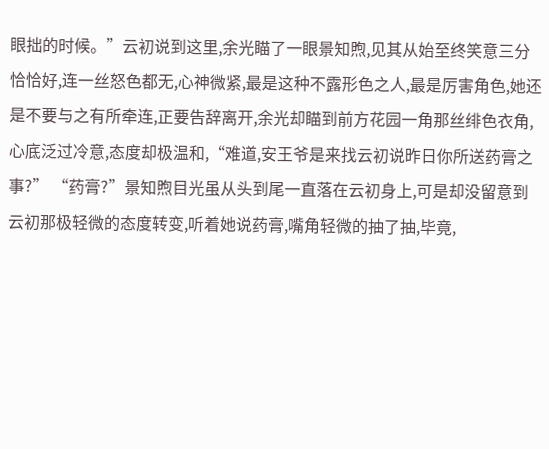眼拙的时候。”云初说到这里,余光瞄了一眼景知煦,见其从始至终笑意三分恰恰好,连一丝怒色都无,心神微紧,最是这种不露形色之人,最是厉害角色,她还是不要与之有所牵连,正要告辞离开,余光却瞄到前方花园一角那丝绯色衣角,心底泛过冷意,态度却极温和,“难道,安王爷是来找云初说昨日你所送药膏之事?” “药膏?”景知煦目光虽从头到尾一直落在云初身上,可是却没留意到云初那极轻微的态度转变,听着她说药膏,嘴角轻微的抽了抽,毕竟,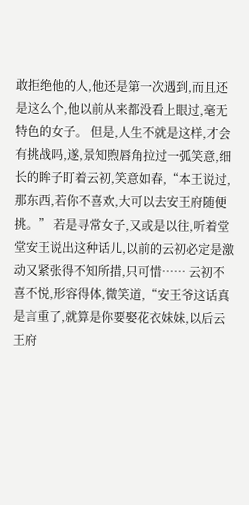敢拒绝他的人,他还是第一次遇到,而且还是这么个,他以前从来都没看上眼过,毫无特色的女子。 但是,人生不就是这样,才会有挑战吗,遂,景知煦唇角拉过一弧笑意,细长的眸子盯着云初,笑意如春,“本王说过,那东西,若你不喜欢,大可以去安王府随便挑。” 若是寻常女子,又或是以往,听着堂堂安王说出这种话儿,以前的云初必定是激动又紧张得不知所措,只可惜…… 云初不喜不悦,形容得体,微笑道,“安王爷这话真是言重了,就算是你要娶花衣妹妹,以后云王府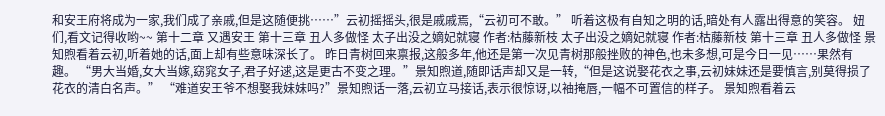和安王府将成为一家,我们成了亲戚,但是这随便挑……”云初摇摇头,很是戚戚焉,“云初可不敢。” 听着这极有自知之明的话,暗处有人露出得意的笑容。 妞们,看文记得收哟~~ 第十二章 又遇安王 第十三章 丑人多做怪 太子出没之嫡妃就寝 作者:枯藤新枝 太子出没之嫡妃就寝 作者:枯藤新枝 第十三章 丑人多做怪 景知煦看着云初,听着她的话,面上却有些意味深长了。 昨日青树回来禀报,这般多年,他还是第一次见青树那般挫败的神色,也未多想,可是今日一见……果然有趣。 “男大当婚,女大当嫁,窈窕女子,君子好逑,这是更古不变之理。”景知煦道,随即话声却又是一转,“但是这说娶花衣之事,云初妹妹还是要慎言,别莫得损了花衣的清白名声。” “难道安王爷不想娶我妹妹吗?”景知煦话一落,云初立马接话,表示很惊讶,以袖掩唇,一幅不可置信的样子。 景知煦看着云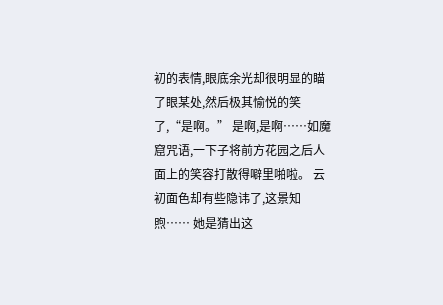初的表情,眼底余光却很明显的瞄了眼某处,然后极其愉悦的笑了,“是啊。” 是啊,是啊……如魔窟咒语,一下子将前方花园之后人面上的笑容打散得噼里啪啦。 云初面色却有些隐讳了,这景知煦…… 她是猜出这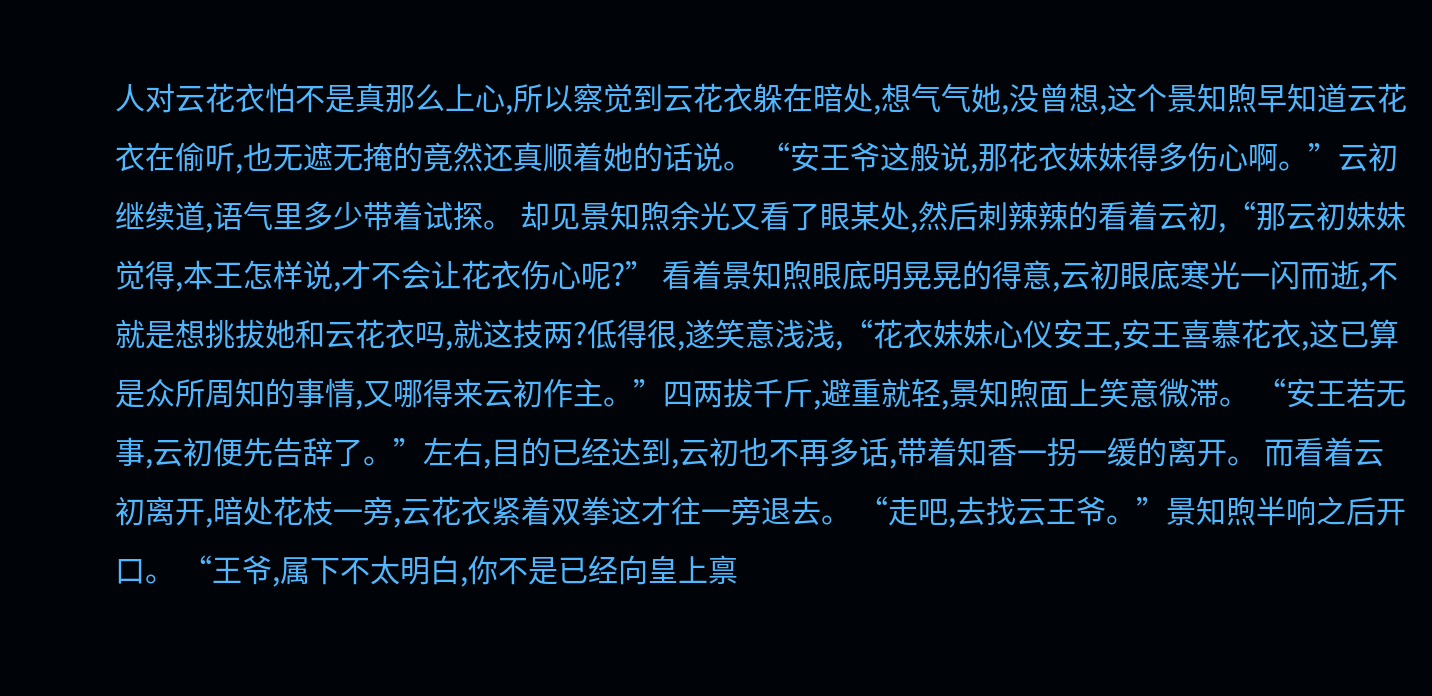人对云花衣怕不是真那么上心,所以察觉到云花衣躲在暗处,想气气她,没曾想,这个景知煦早知道云花衣在偷听,也无遮无掩的竟然还真顺着她的话说。 “安王爷这般说,那花衣妹妹得多伤心啊。”云初继续道,语气里多少带着试探。 却见景知煦余光又看了眼某处,然后刺辣辣的看着云初,“那云初妹妹觉得,本王怎样说,才不会让花衣伤心呢?” 看着景知煦眼底明晃晃的得意,云初眼底寒光一闪而逝,不就是想挑拔她和云花衣吗,就这技两?低得很,遂笑意浅浅,“花衣妹妹心仪安王,安王喜慕花衣,这已算是众所周知的事情,又哪得来云初作主。”四两拔千斤,避重就轻,景知煦面上笑意微滞。 “安王若无事,云初便先告辞了。”左右,目的已经达到,云初也不再多话,带着知香一拐一缓的离开。 而看着云初离开,暗处花枝一旁,云花衣紧着双拳这才往一旁退去。 “走吧,去找云王爷。”景知煦半响之后开口。 “王爷,属下不太明白,你不是已经向皇上禀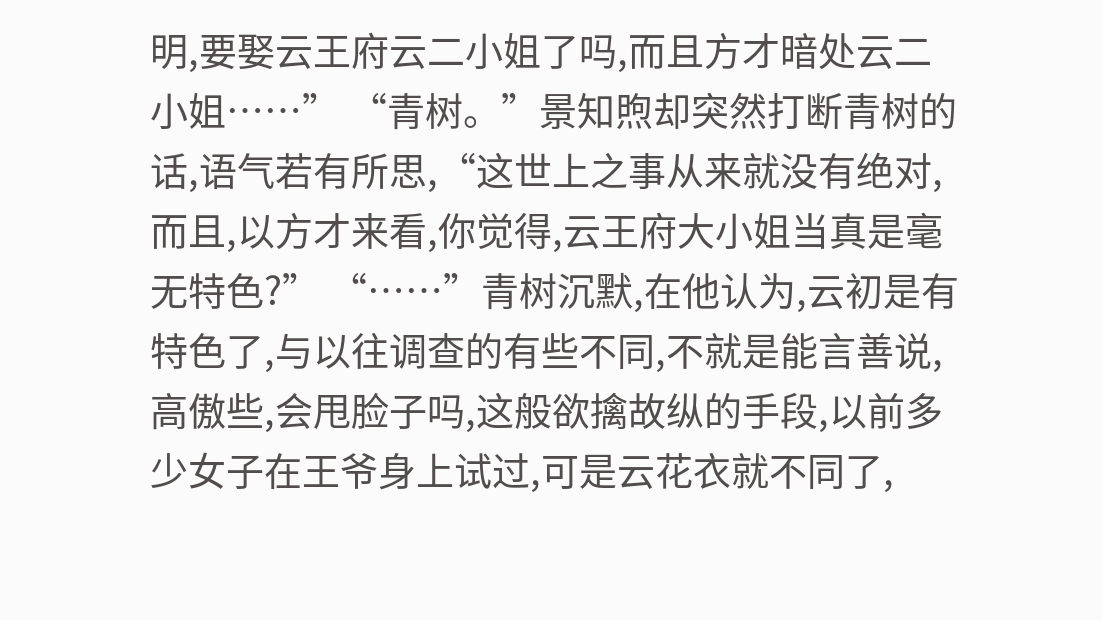明,要娶云王府云二小姐了吗,而且方才暗处云二小姐……” “青树。”景知煦却突然打断青树的话,语气若有所思,“这世上之事从来就没有绝对,而且,以方才来看,你觉得,云王府大小姐当真是毫无特色?” “……”青树沉默,在他认为,云初是有特色了,与以往调查的有些不同,不就是能言善说,高傲些,会甩脸子吗,这般欲擒故纵的手段,以前多少女子在王爷身上试过,可是云花衣就不同了,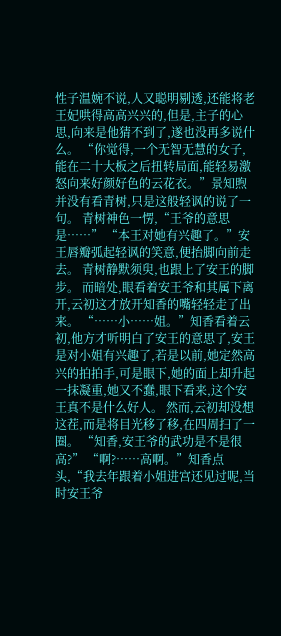性子温婉不说,人又聪明剔透,还能将老王妃哄得高高兴兴的,但是,主子的心思,向来是他猜不到了,遂也没再多说什么。 “你觉得,一个无智无慧的女子,能在二十大板之后扭转局面,能轻易激怒向来好颜好色的云花衣。”景知煦并没有看青树,只是这般轻讽的说了一句。 青树神色一愣,“王爷的意思是……” “本王对她有兴趣了。”安王唇瓣弧起轻讽的笑意,便抬脚向前走去。 青树静默须臾,也跟上了安王的脚步。 而暗处,眼看着安王爷和其属下离开,云初这才放开知香的嘴轻轻走了出来。 “……小……姐。”知香看着云初,他方才听明白了安王的意思了,安王是对小姐有兴趣了,若是以前,她定然高兴的拍拍手,可是眼下,她的面上却升起一抹凝重,她又不蠢,眼下看来,这个安王真不是什么好人。 然而,云初却没想这茬,而是将目光移了移,在四周扫了一圈。 “知香,安王爷的武功是不是很高?” “啊?……高啊。”知香点头,“我去年跟着小姐进宫还见过呢,当时安王爷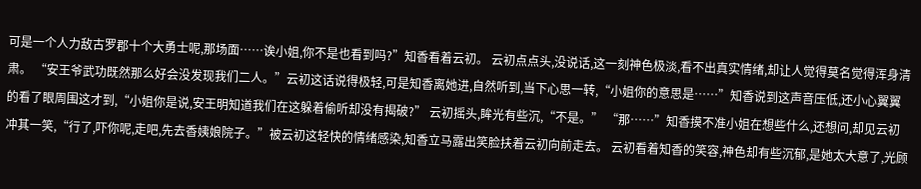可是一个人力敌古罗郡十个大勇士呢,那场面……诶小姐,你不是也看到吗?”知香看着云初。 云初点点头,没说话,这一刻神色极淡,看不出真实情绪,却让人觉得莫名觉得浑身清肃。 “安王爷武功既然那么好会没发现我们二人。”云初这话说得极轻,可是知香离她进,自然听到,当下心思一转,“小姐你的意思是……”知香说到这声音压低,还小心翼翼的看了眼周围这才到,“小姐你是说,安王明知道我们在这躲着偷听却没有揭破?” 云初摇头,眸光有些沉,“不是。” “那……”知香摸不准小姐在想些什么,还想问,却见云初冲其一笑,“行了,吓你呢,走吧,先去香姨娘院子。”被云初这轻快的情绪感染,知香立马露出笑脸扶着云初向前走去。 云初看着知香的笑容,神色却有些沉郁,是她太大意了,光顾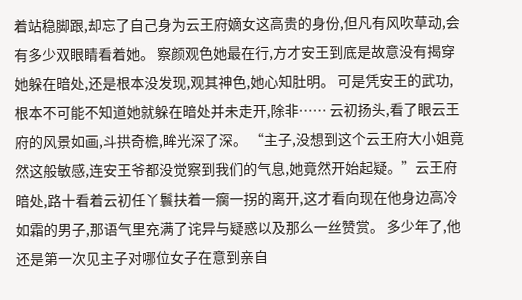着站稳脚跟,却忘了自己身为云王府嫡女这高贵的身份,但凡有风吹草动,会有多少双眼睛看着她。 察颜观色她最在行,方才安王到底是故意没有揭穿她躲在暗处,还是根本没发现,观其神色,她心知肚明。 可是凭安王的武功,根本不可能不知道她就躲在暗处并未走开,除非…… 云初扬头,看了眼云王府的风景如画,斗拱奇檐,眸光深了深。 “主子,没想到这个云王府大小姐竟然这般敏感,连安王爷都没觉察到我们的气息,她竟然开始起疑。”云王府暗处,路十看着云初任丫鬟扶着一瘸一拐的离开,这才看向现在他身边高冷如霜的男子,那语气里充满了诧异与疑惑以及那么一丝赞赏。 多少年了,他还是第一次见主子对哪位女子在意到亲自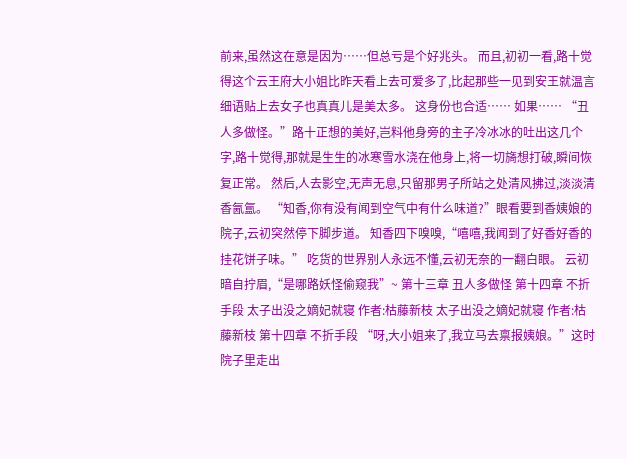前来,虽然这在意是因为……但总亏是个好兆头。 而且,初初一看,路十觉得这个云王府大小姐比昨天看上去可爱多了,比起那些一见到安王就温言细语贴上去女子也真真儿是美太多。 这身份也合适…… 如果…… “丑人多做怪。”路十正想的美好,岂料他身旁的主子冷冰冰的吐出这几个字,路十觉得,那就是生生的冰寒雪水浇在他身上,将一切旖想打破,瞬间恢复正常。 然后,人去影空,无声无息,只留那男子所站之处清风拂过,淡淡清香氤氲。 “知香,你有没有闻到空气中有什么味道?”眼看要到香姨娘的院子,云初突然停下脚步道。 知香四下嗅嗅,“嘻嘻,我闻到了好香好香的挂花饼子味。” 吃货的世界别人永远不懂,云初无奈的一翻白眼。 云初暗自拧眉,“是哪路妖怪偷窥我”~ 第十三章 丑人多做怪 第十四章 不折手段 太子出没之嫡妃就寝 作者:枯藤新枝 太子出没之嫡妃就寝 作者:枯藤新枝 第十四章 不折手段 “呀,大小姐来了,我立马去禀报姨娘。”这时院子里走出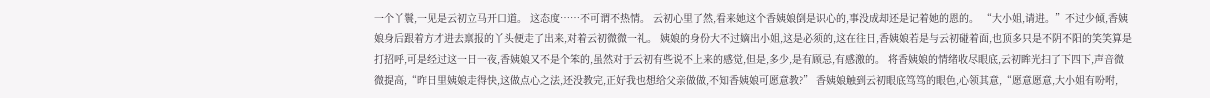一个丫鬟,一见是云初立马开口道。 这态度……不可谓不热情。 云初心里了然,看来她这个香姨娘倒是识心的,事没成却还是记着她的恩的。 “大小姐,请进。”不过少倾,香姨娘身后跟着方才进去禀报的丫头便走了出来,对着云初微微一礼。 姨娘的身份大不过嫡出小姐,这是必须的,这在往日,香姨娘若是与云初碰着面,也顶多只是不阴不阳的笑笑算是打招呼,可是经过这一日一夜,香姨娘又不是个笨的,虽然对于云初有些说不上来的感觉,但是,多少,是有顾忌,有感激的。 将香姨娘的情绪收尽眼底,云初眸光扫了下四下,声音微微提高,“昨日里姨娘走得快,这做点心之法,还没教完,正好我也想给父亲做做,不知香姨娘可愿意教?” 香姨娘触到云初眼底笃笃的眼色,心领其意,“愿意愿意,大小姐有吩咐,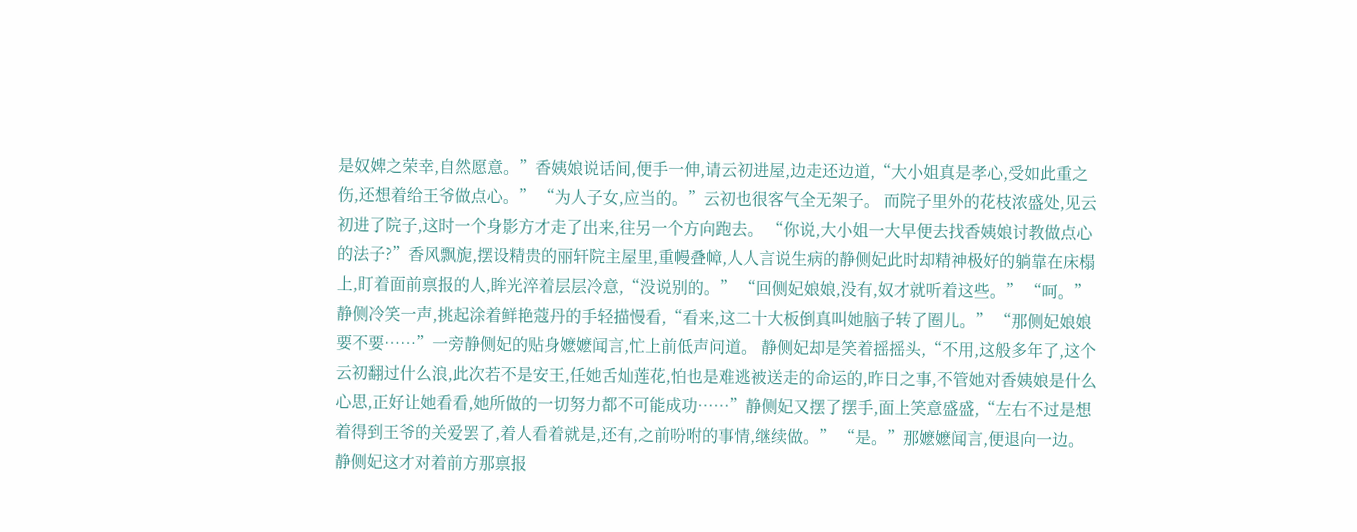是奴婢之荣幸,自然愿意。”香姨娘说话间,便手一伸,请云初进屋,边走还边道,“大小姐真是孝心,受如此重之伤,还想着给王爷做点心。” “为人子女,应当的。”云初也很客气全无架子。 而院子里外的花枝浓盛处,见云初进了院子,这时一个身影方才走了出来,往另一个方向跑去。 “你说,大小姐一大早便去找香姨娘讨教做点心的法子?”香风飘旎,摆设精贵的丽轩院主屋里,重幔叠幛,人人言说生病的静侧妃此时却精神极好的躺靠在床榻上,盯着面前禀报的人,眸光淬着层层冷意,“没说别的。” “回侧妃娘娘,没有,奴才就听着这些。” “呵。”静侧冷笑一声,挑起涂着鲜艳蔻丹的手轻描慢看,“看来,这二十大板倒真叫她脑子转了圈儿。” “那侧妃娘娘要不要……”一旁静侧妃的贴身嬷嬷闻言,忙上前低声问道。 静侧妃却是笑着摇摇头,“不用,这般多年了,这个云初翻过什么浪,此次若不是安王,任她舌灿莲花,怕也是难逃被送走的命运的,昨日之事,不管她对香姨娘是什么心思,正好让她看看,她所做的一切努力都不可能成功……”静侧妃又摆了摆手,面上笑意盛盛,“左右不过是想着得到王爷的关爱罢了,着人看着就是,还有,之前吩咐的事情,继续做。” “是。”那嬷嬷闻言,便退向一边。 静侧妃这才对着前方那禀报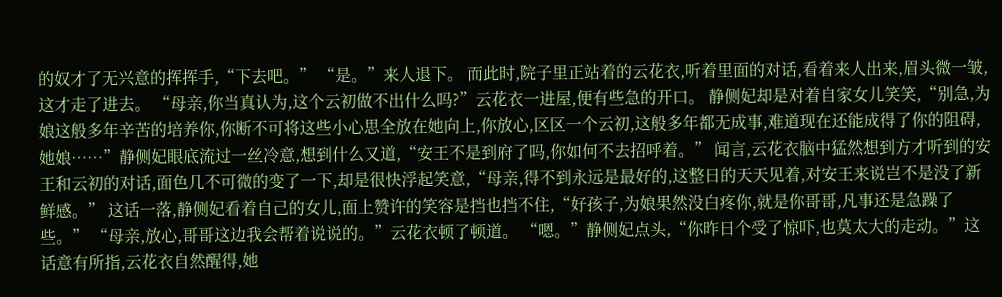的奴才了无兴意的挥挥手,“下去吧。” “是。”来人退下。 而此时,院子里正站着的云花衣,听着里面的对话,看着来人出来,眉头微一皱,这才走了进去。 “母亲,你当真认为,这个云初做不出什么吗?”云花衣一进屋,便有些急的开口。 静侧妃却是对着自家女儿笑笑,“别急,为娘这般多年辛苦的培养你,你断不可将这些小心思全放在她向上,你放心,区区一个云初,这般多年都无成事,难道现在还能成得了你的阻碍,她娘……”静侧妃眼底流过一丝冷意,想到什么又道,“安王不是到府了吗,你如何不去招呼着。” 闻言,云花衣脑中猛然想到方才听到的安王和云初的对话,面色几不可微的变了一下,却是很快浮起笑意,“母亲,得不到永远是最好的,这整日的天天见着,对安王来说岂不是没了新鲜感。” 这话一落,静侧妃看着自己的女儿,面上赞许的笑容是挡也挡不住,“好孩子,为娘果然没白疼你,就是你哥哥,凡事还是急躁了些。” “母亲,放心,哥哥这边我会帮着说说的。”云花衣顿了顿道。 “嗯。”静侧妃点头,“你昨日个受了惊吓,也莫太大的走动。”这话意有所指,云花衣自然醒得,她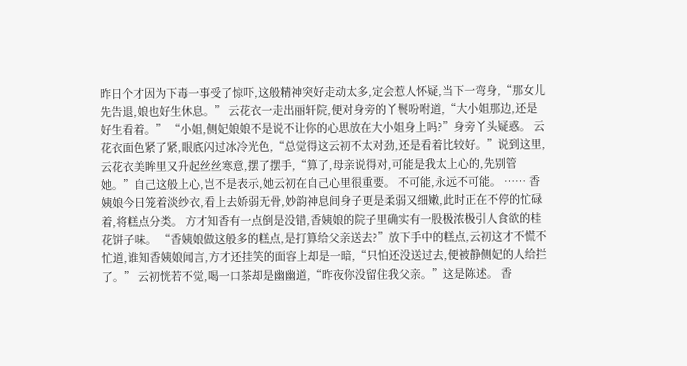昨日个才因为下毒一事受了惊吓,这般精神突好走动太多,定会惹人怀疑,当下一弯身,“那女儿先告退,娘也好生休息。” 云花衣一走出丽轩院,便对身旁的丫鬟吩咐道,“大小姐那边,还是好生看着。” “小姐,侧妃娘娘不是说不让你的心思放在大小姐身上吗?”身旁丫头疑惑。 云花衣面色紧了紧,眼底闪过冰冷光色,“总觉得这云初不太对劲,还是看着比较好。”说到这里,云花衣美眸里又升起丝丝寒意,摆了摆手,“算了,母亲说得对,可能是我太上心的,先别管她。”自己这般上心,岂不是表示,她云初在自己心里很重要。 不可能,永远不可能。 …… 香姨娘今日笼着淡纱衣,看上去娇弱无骨,妙韵神息间身子更是柔弱又细嫩,此时正在不停的忙碌着,将糕点分类。 方才知香有一点倒是没错,香姨娘的院子里确实有一股极浓极引人食欲的桂花饼子味。 “香姨娘做这般多的糕点,是打算给父亲送去?”放下手中的糕点,云初这才不慌不忙道,谁知香姨娘闻言,方才还挂笑的面容上却是一暗,“只怕还没送过去,便被静侧妃的人给拦了。” 云初恍若不觉,喝一口茶却是幽幽道,“昨夜你没留住我父亲。”这是陈述。 香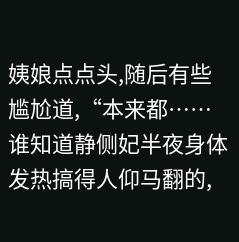姨娘点点头,随后有些尴尬道,“本来都……谁知道静侧妃半夜身体发热搞得人仰马翻的,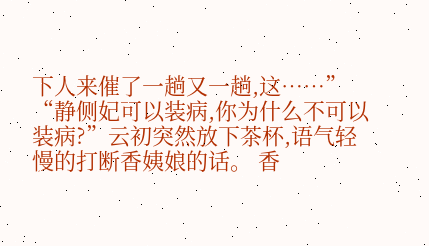下人来催了一趟又一趟,这……” “静侧妃可以装病,你为什么不可以装病?”云初突然放下茶杯,语气轻慢的打断香姨娘的话。 香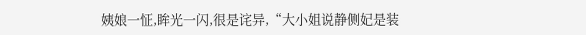姨娘一怔,眸光一闪,很是诧异,“大小姐说静侧妃是装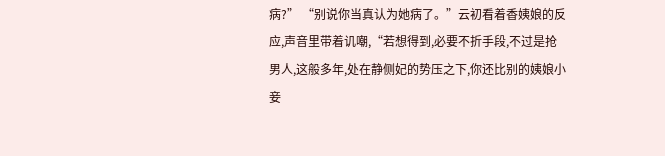病?” “别说你当真认为她病了。”云初看着香姨娘的反应,声音里带着讥嘲,“若想得到,必要不折手段,不过是抢男人,这般多年,处在静侧妃的势压之下,你还比别的姨娘小妾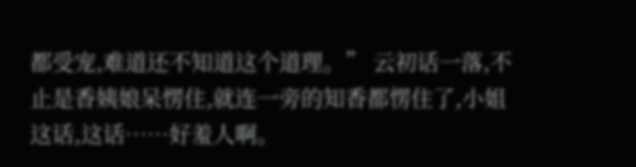都受宠,难道还不知道这个道理。” 云初话一落,不止是香姨娘呆愣住,就连一旁的知香都愣住了,小姐这话,这话……好羞人啊。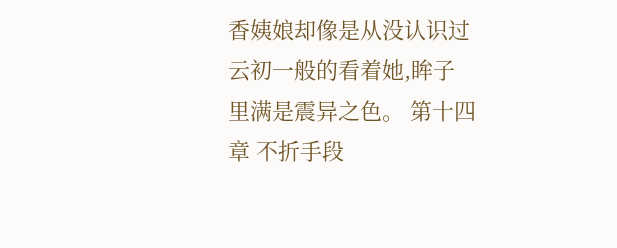香姨娘却像是从没认识过云初一般的看着她,眸子里满是震异之色。 第十四章 不折手段